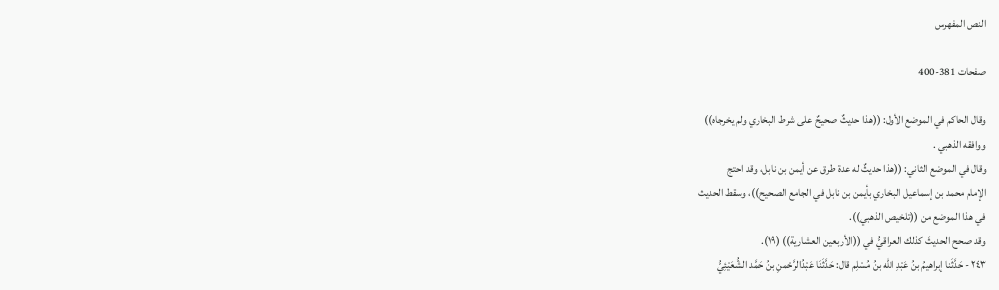النص المفهرس

صفحات 381-400

وقال الحاكم في الموضع الأول: ((هذا حديثٌ صحيحٌ على شرط البخاري ولم يخرجاه))
ووافقه الذهبي .
وقال في الموضع الثاني: ((هذا حديثٌ له عدة طرق عن أيمن بن نابل، وقد احتج
الإمام محمد بن إسماعيل البخاري بأيمن بن نابل في الجامع الصحيح))، وسقط الحديث
في هذا الموضع من ((تلخيص الذهبي)).
وقد صحح الحديثَ كذلك العراقيُّ في ((الأربعين العشارية)) (١٩).
٢٤٣ - حَدَّثَنا إبراهيمُ بنُ عَبْدِ الله بنُ مُسْلِم قال: حَدَّثَنَا عَبْدُالرَّحْمنِ بنُ حَمَّد الشُّعَيْئِيُّ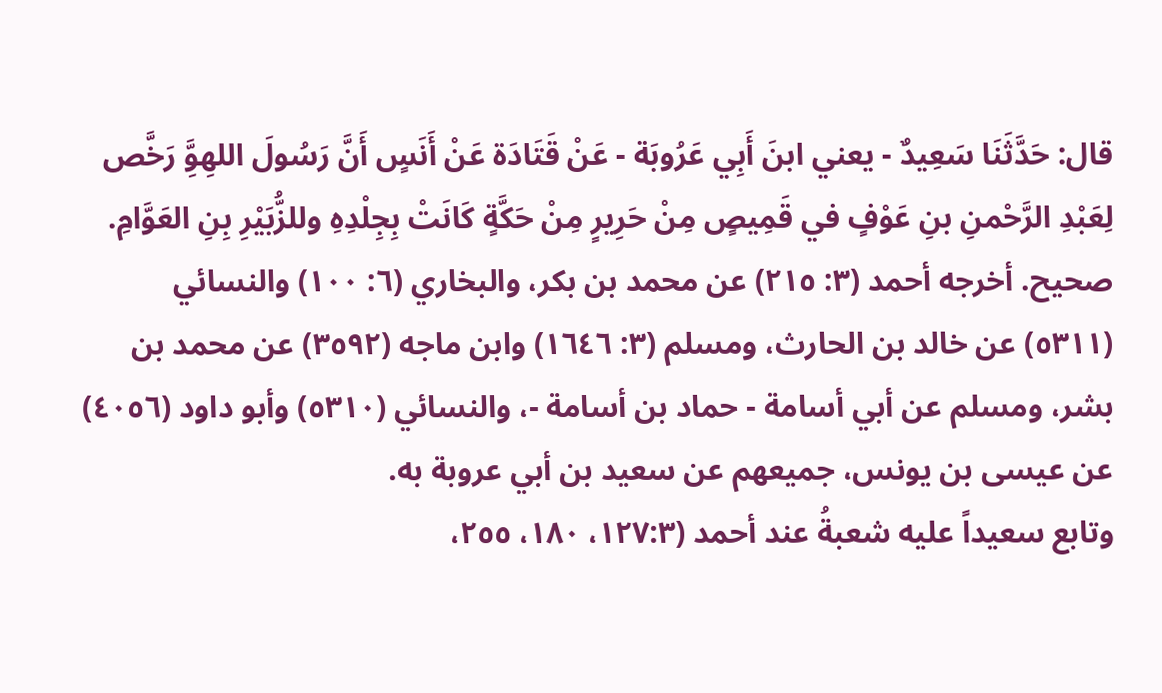قال: حَدَّثَنَا سَعِيدٌ - يعني ابنَ أَبِي عَرُوبَة - عَنْ قَتَادَة عَنْ أَنَسٍ أَنَّ رَسُولَ اللهِوَِّ رَخَّص
لِعَبْدِ الرَّحْمنِ بنِ عَوْفٍ في قَمِيصٍ مِنْ حَرِيرٍ مِنْ حَكَّةٍ كَانَتْ بِجِلْدِهِ وللزُّبَيْرِ بِنِ العَوَّامِ.
صحيح. أخرجه أحمد (٣: ٢١٥) عن محمد بن بكر، والبخاري (٦: ١٠٠) والنسائي
(٥٣١١) عن خالد بن الحارث، ومسلم (٣: ١٦٤٦) وابن ماجه (٣٥٩٢) عن محمد بن
بشر، ومسلم عن أبي أسامة - حماد بن أسامة -، والنسائي (٥٣١٠) وأبو داود (٤٠٥٦)
عن عيسى بن يونس، جميعهم عن سعيد بن أبي عروبة به.
وتابع سعيداً عليه شعبةُ عند أحمد (١٢٧:٣، ١٨٠، ٢٥٥،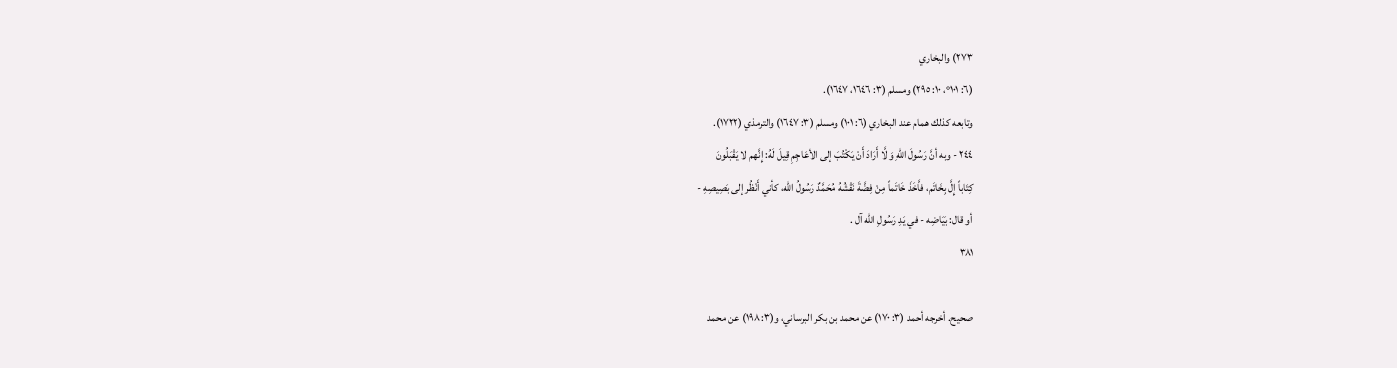٢٧٣) والبخاري
(٦: ١٠١°، ١٠: ٢٩٥) ومسلم (٣: ١٦٤٦، ١٦٤٧).
وتابعه كذلك همام عند البخاري (٦: ١٠١) ومسلم (٣: ١٦٤٧) والترمذي (١٧٢٢).
٢٤٤ - وبه أنَّ رَسُولَ اللهِ وَ لَّا أَرَادَ أَنْ يَكْتُبَ إلى الأعَاجِمِ قِيلَ لَهُ: إِنَّهم لا يَقْبَلُونَ
كِتَاباً إِلَّ بِخَاتَم، فاَّخَذَ خَاتَماً مِنْ فِضَّةَ نَقْشُهُ مُحَمَّدٌ رَسُولُ الله، كأني أَنْظُر إلى بَصِيصِهِ -
أو قال: بَيَاضِه - في یَدِ رَسُولِ الله آل .
٣٨١

صحيح. أخرجه أحمد (٣: ١٧٠) عن محمد بن بكر البرساني، و(١٩٨:٣) عن محمد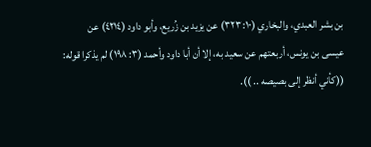بن بشر العبدي، والبخاري (٣٢٣:١٠) عن يزيد بن زُريع، وأبو داود (٤٢١٤) عن
عيسى بن يونس، أربعتهم عن سعيد به، إلا أن أبا داود وأحمد (٣: ١٩٨) لم يذكرا قوله:
((كأني أنظر إلى بصيصه .. )).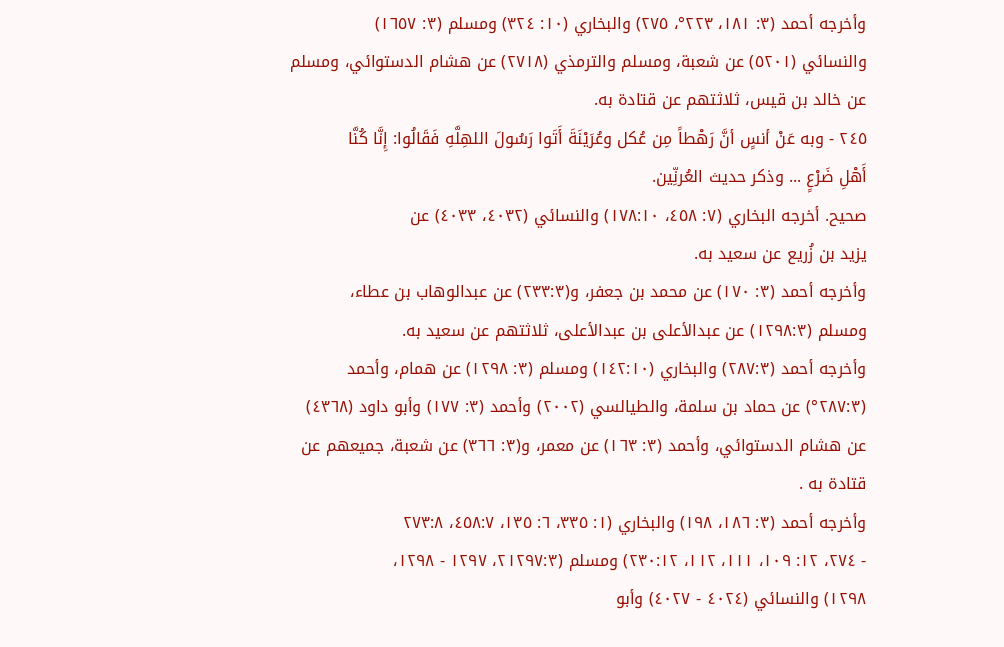وأخرجه أحمد (٣: ١٨١، ٢٢٣°، ٢٧٥) والبخاري (١٠: ٣٢٤) ومسلم (٣: ١٦٥٧)
والنسائي (٥٢٠١) عن شعبة، ومسلم والترمذي (٢٧١٨) عن هشام الدستوائي، ومسلم
عن خالد بن قيس، ثلاثتهم عن قتادة به.
٢٤٥ - وبه عَنْ أنسٍ أنَّ رَهْطاً مِن عُكل وعُرَيْنَةَ أَتَوا رَسُولَ اللهِلَّهِ فَقَالُوا: إِنَّا كُنَّا
أَهْلِ ضَرْعٍ ... وذكر حديث العُرنِّين.
صحيح. أخرجه البخاري (٧: ٤٥٨، ١٧٨:١٠) والنسائي (٤٠٣٢، ٤٠٣٣) عن
یزید بن زُریع عن سعید به.
وأخرجه أحمد (٣: ١٧٠) عن محمد بن جعفر، و(٢٣٣:٣) عن عبدالوهاب بن عطاء،
ومسلم (١٢٩٨:٣) عن عبدالأعلى بن عبدالأعلى، ثلاثتهم عن سعيد به.
وأخرجه أحمد (٢٨٧:٣) والبخاري (١٤٢:١٠) ومسلم (٣: ١٢٩٨) عن همام، وأحمد
(٢٨٧:٣°) عن حماد بن سلمة، والطيالسي (٢٠٠٢) وأحمد (٣: ١٧٧) وأبو داود (٤٣٦٨)
عن هشام الدستوائي، وأحمد (٣: ١٦٣) عن معمر، و(٣: ٣٦٦) عن شعبة، جميعهم عن
قتادة به .
وأخرجه أحمد (٣: ١٨٦، ١٩٨) والبخاري (١: ٣٣٥، ٦: ١٣٥، ٤٥٨:٧، ٢٧٣:٨
- ٢٧٤، ١٢: ١٠٩، ١١١، ١١٢، ٢٣٠:١٢) ومسلم (٢١٢٩٧:٣، ١٢٩٧ - ١٢٩٨،
١٢٩٨) والنسائي (٤٠٢٤ - ٤٠٢٧) وأبو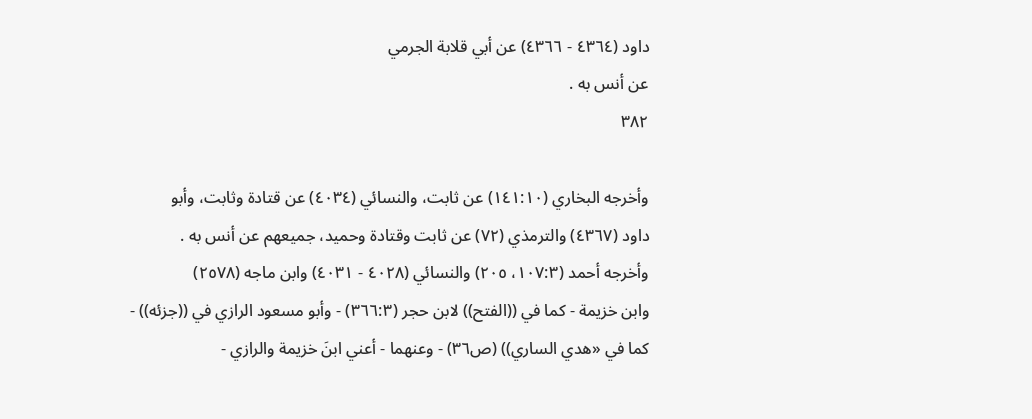داود (٤٣٦٤ - ٤٣٦٦) عن أبي قلابة الجرمي
عن أنس به .
٣٨٢

وأخرجه البخاري (١٤١:١٠) عن ثابت، والنسائي (٤٠٣٤) عن قتادة وثابت، وأبو
داود (٤٣٦٧) والترمذي (٧٢) عن ثابت وقتادة وحميد، جميعهم عن أنس به .
وأخرجه أحمد (١٠٧:٣، ٢٠٥) والنسائي (٤٠٢٨ - ٤٠٣١) وابن ماجه (٢٥٧٨)
وابن خزيمة - كما في ((الفتح)) لابن حجر (٣٦٦:٣) - وأبو مسعود الرازي في ((جزئه)) -
كما في «هدي الساري)) (ص٣٦) - وعنهما - أعني ابنَ خزيمة والرازي -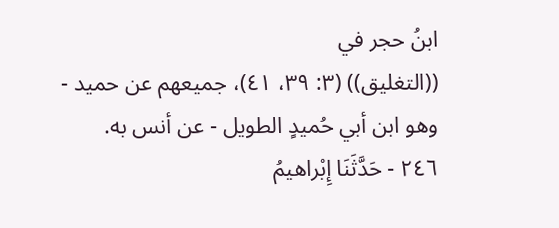ابنُ حجر في
((التغليق)) (٣: ٣٩، ٤١)، جميعهم عن حميد - وهو ابن أبي حُميدٍ الطويل - عن أنس به.
٢٤٦ - حَدَّثَنَا إِبْراهيمُ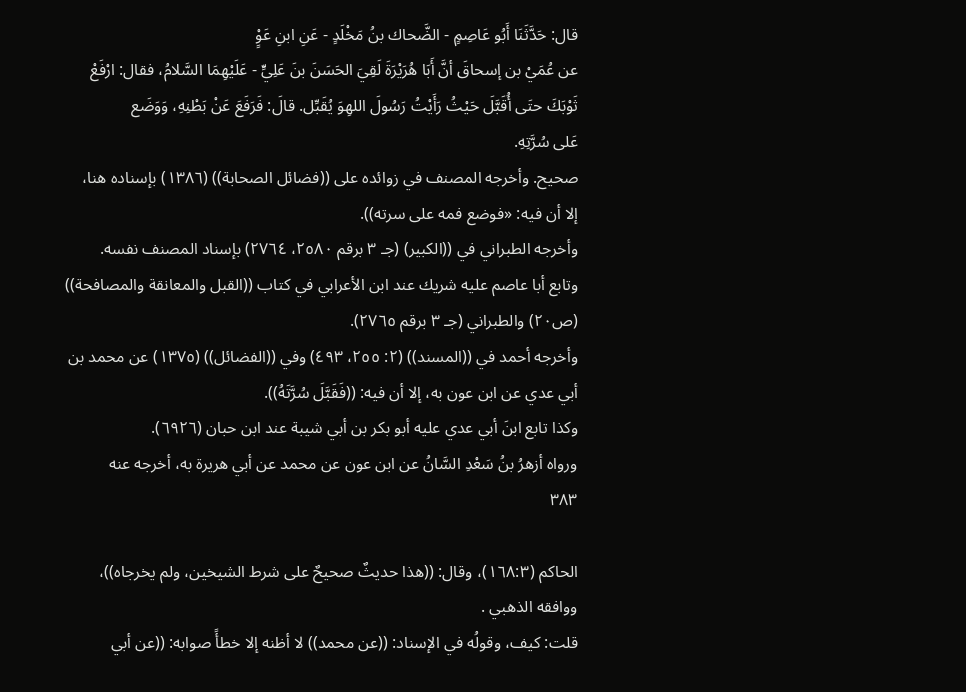قال: حَدَّثَنَا أَبُو عَاصِمٍ - الضَّحاك بنُ مَخْلَدٍ - عَنِ ابنِ عَوٍْ
عن عُمَيْ بن إسحاقَ أنَّ أَبَا هُرَيْرَةَ لَقِيَ الحَسَنَ بنَ عَلِيٍّ - عَلَيْهِمَا السَّلامُ، فقال: ارْفَعْ
ثَوْبَكَ حتَى أُقَبَّلَ حَيْثُ رَأَيْتُ رَسُولَ اللهِوَ يُقَبِّل. قالَ: فَرَفَعَ عَنْ بَطْنِهِ، وَوَضَع
عَلی سُرَّتِهِ.
صحيح. وأخرجه المصنف في زوائده على ((فضائل الصحابة)) (١٣٨٦) بإسناده هنا،
إلا أن فیه: «فوضع فمه على سرته)).
وأخرجه الطبراني في ((الكبير) (جـ ٣ برقم ٢٥٨٠، ٢٧٦٤) بإسناد المصنف نفسه.
وتابع أبا عاصم عليه شريك عند ابن الأعرابي في كتاب ((القبل والمعانقة والمصافحة))
(ص٢٠) والطبراني (جـ ٣ برقم ٢٧٦٥).
وأخرجه أحمد في ((المسند)) (٢: ٢٥٥، ٤٩٣) وفي ((الفضائل)) (١٣٧٥) عن محمد بن
أبي عدي عن ابن عون به، إلا أن فيه: ((فَقَبَّلَ سُرَّتَهُ)).
وكذا تابع ابنَ أبي عدي عليه أبو بكر بن أبي شيبة عند ابن حبان (٦٩٢٦).
ورواه أزهرُ بنُ سَعْدِ السَّانُ عن ابن عون عن محمد عن أبي هريرة به، أخرجه عنه
٣٨٣

الحاكم (١٦٨:٣)، وقال: ((هذا حديثٌ صحيحٌ على شرط الشيخين، ولم يخرجاه))،
ووافقه الذهبي .
قلت: كيف، وقولُه في الإسناد: ((عن محمد)) لا أظنه إلا خطأً صوابه: ((عن أبي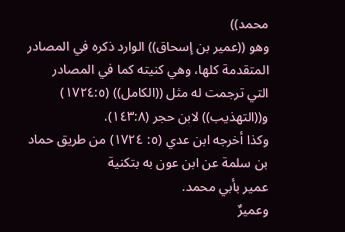محمد))
وهو ((عمير بن إسحاق)) الوارد ذكره في المصادر المتقدمة كلها، وهي كنيته كما في المصادر
التي ترجمت له مثل ((الكامل)) (١٧٢٤:٥) و((التهذيب)) لابن حجر (١٤٣:٨).
وكذا أخرجه ابن عدي (٥: ١٧٢٤) من طريق حماد بن سلمة عن ابن عون به بتكنية
عمیر بأبي محمد.
وعميرٌ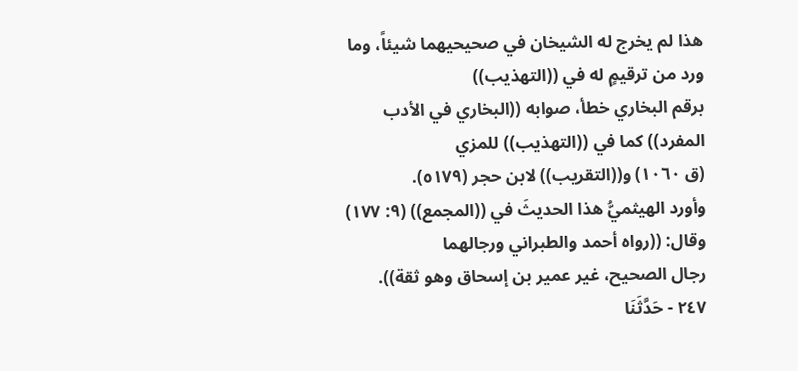هذا لم يخرج له الشيخان في صحيحيهما شيئاً، وما ورد من ترقيمٍ له في ((التهذيب))
برقم البخاري خطأ، صوابه ((البخاري في الأدب المفرد)) كما في ((التهذيب)) للمزي
(ق ١٠٦٠) و((التقريب)) لابن حجر (٥١٧٩).
وأورد الهيثميُّ هذا الحديثَ في ((المجمع)) (٩: ١٧٧) وقال: ((رواه أحمد والطبراني ورجالهما
رجال الصحيح، غير عمير بن إسحاق وهو ثقة)).
٢٤٧ - حَدَّثَنَا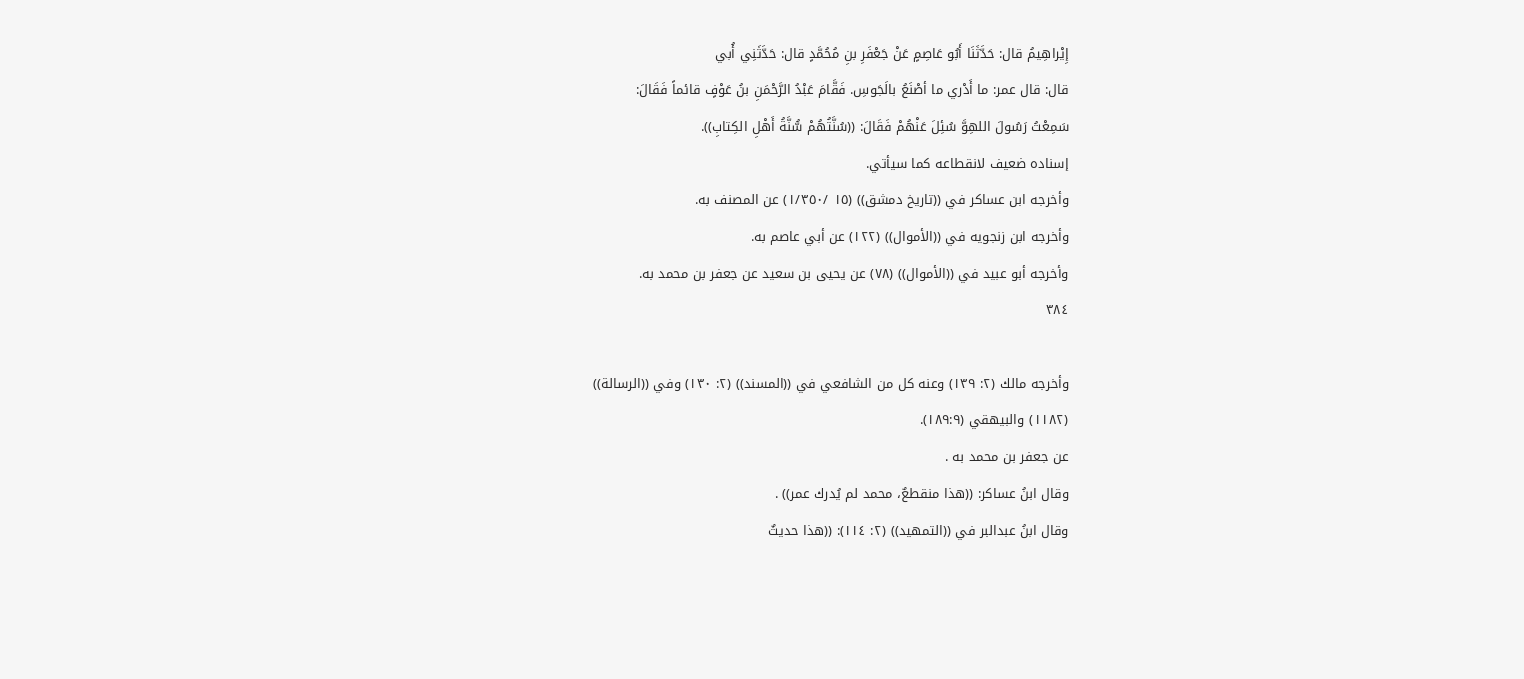إِيْراهِيمُ قال: حَدَّثَنَا أَبُو عَاصِمٍ عَنْ جَعْفَرِ بنِ مُحُمَّدٍ قال: حَدَّثَنِي أُبي
قال: قال عمر: ما أَدْري ما أصْنَعُ بالَجَوسِ. فَقَّامَ عَبْدُ الرَّحْمَنِ بنُ عَوْفٍ قائماً فَقَالَ:
سَمِعْتُ رَسُولَ اللهِوَّ سُئِلَ عَنْهُمْ فَقَالَ: ((سُنَّتُهُمْ سُّنَّةُ أَهْلِ الكِتابِ)).
إسناده ضعيف لانقطاعه كما سيأتي.
وأخرجه ابن عساكر في ((تاريخ دمشق)) (١٥ /١/٣٥٠) عن المصنف به.
وأخرجه ابن زنجويه في ((الأموال)) (١٢٢) عن أبي عاصم به.
وأخرجه أبو عبيد في ((الأموال)) (٧٨) عن يحيى بن سعيد عن جعفر بن محمد به.
٣٨٤

وأخرجه مالك (٢: ١٣٩) وعنه كل من الشافعي في ((المسند)) (٢: ١٣٠) وفي ((الرسالة))
(١١٨٢) والبيهقي (١٨٩:٩).
عن جعفر بن محمد به .
وقال ابنُ عساكر: ((هذا منقطعٌ، محمد لم يُدرك عمر)) .
وقال ابنُ عبدالبر في ((التمهيد)) (٢: ١١٤): ((هذا حديثٌ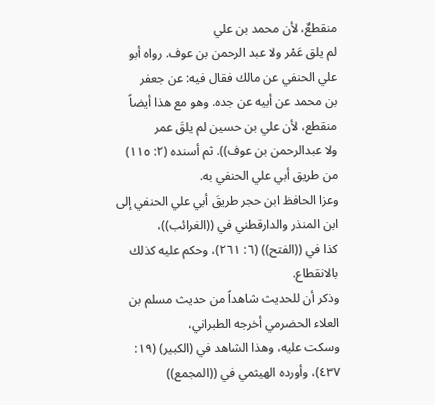منقطعٌ، لأن محمد بن علي
لم يلق عَمْر ولا عبد الرحمن بن عوف. رواه أبو علي الحنفي عن مالك فقال فيه: عن جعفر
بن محمد عن أبيه عن جده. وهو مع هذا أيضاً منقطع، لأن علي بن حسين لم يلقَ عمر
ولا عبدالرحمن بن عوف)). ثم أسنده (٢: ١١٥) من طريق أبي علي الحنفي به.
وعزا الحافظ ابن حجر طريقَ أبي علي الحنفي إلى ابن المنذر والدارقطني في ((الغرائب))،
كذا في ((الفتح)) (٦: ٢٦١)، وحكم عليه كذلك بالانقطاع.
وذكر أن للحديث شاهداً من حديث مسلم بن العلاء الحضرمي أخرجه الطبراني،
وسكت عليه، وهذا الشاهد في (الكبير) (١٩: ٤٣٧)، وأورده الهيثمي في ((المجمع))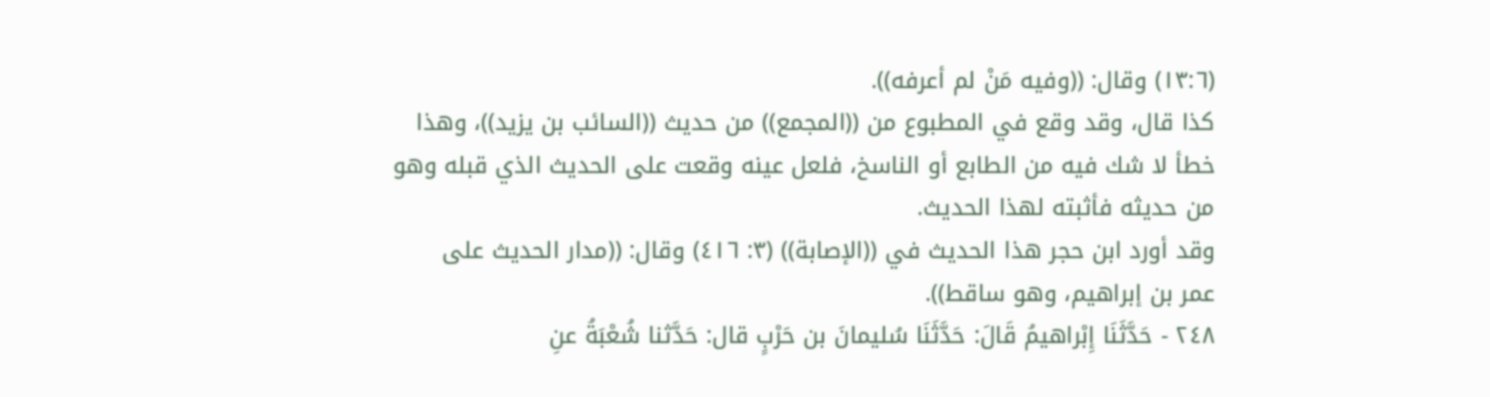(١٣:٦) وقال: ((وفيه مَنْ لم أعرفه)).
كذا قال، وقد وقع في المطبوع من ((المجمع)) من حديث ((السائب بن يزيد))، وهذا
خطأ لا شك فيه من الطابع أو الناسخ، فلعل عينه وقعت على الحديث الذي قبله وهو
من حديثه فأثبته لهذا الحديث.
وقد أورد ابن حجر هذا الحديث في ((الإصابة)) (٣: ٤١٦) وقال: ((مدار الحديث على
عمر بن إبراهيم، وهو ساقط)).
٢٤٨ - حَدَّثَنَا إِبْراهيمُ قَالَ: حَدَّثَنَا سُليمانَ بن حَرْبٍ قال: حَدَّثنا شُعْبَةُ عنِ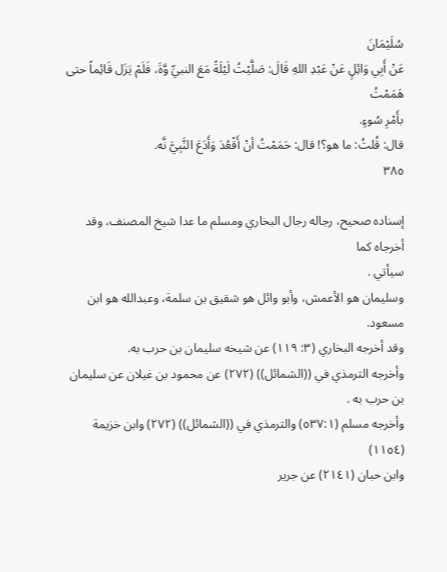سُلَيْمَانَ
عَنْ أَبِي وَائِلٍ عَنْ عَبْدِ اللهِ قَالَ: صَلَّيْتُ لَيْلَةً مَعَ النبيِّ وَّةَ، فَلَمْ يَزَل قَائِماً حتى هَمَمْتُ
بأَمْرِ سُوءٍ.
قال: قُلتُ: ما هو؟! قال: حَمَمْتُ أنْ أَقْعُدَ وَأَدَعَ النَّبِيَّ نَّه.
٣٨٥

إسناده صحيح، رجاله رجال البخاري ومسلم ما عدا شيخ المصنف، وقد أخرجاه كما
سيأتي .
وسليمان هو الأعمش، وأبو وائل هو شقيق بن سلمة، وعبدالله هو ابن مسعود.
وقد أخرجه البخاري (٣: ١١٩) عن شيخه سليمان بن حرب به.
وأخرجه الترمذي في ((الشمائل)) (٢٧٢) عن محمود بن غیلان عن سلیمان بن حرب به .
وأخرجه مسلم (٥٣٧:١) والترمذي في ((الشمائل)) (٢٧٢) وابن خزيمة (١١٥٤)
وابن حبان (٢١٤١) عن جرير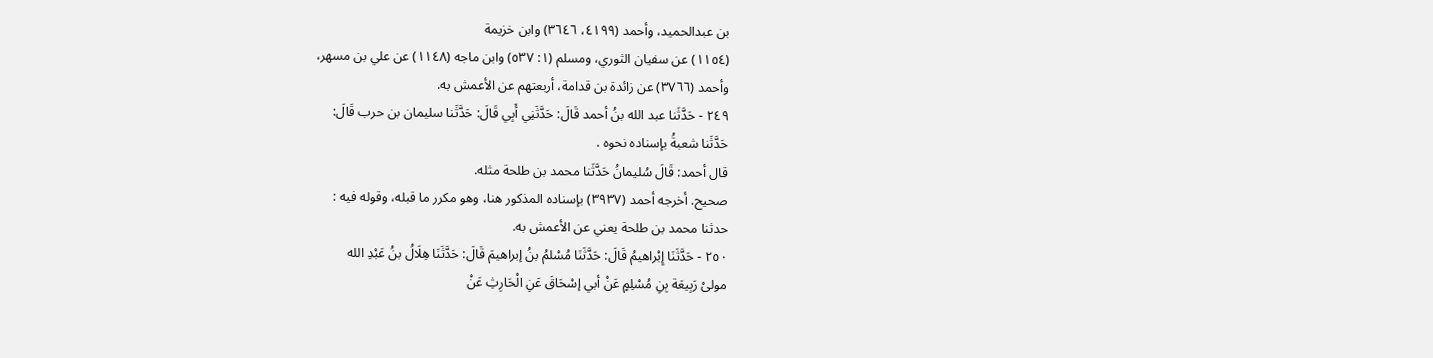بن عبدالحميد، وأحمد (٤١٩٩، ٣٦٤٦) وابن خزيمة
(١١٥٤) عن سفيان الثوري، ومسلم (١: ٥٣٧) وابن ماجه (١١٤٨) عن علي بن مسهر،
وأحمد (٣٧٦٦) عن زائدة بن قدامة، أربعتهم عن الأعمش به.
٢٤٩ - حَدَّثَنا عبد الله بنُ أحمد قَالَ: حَدَّثَنِي أَبِي قَالَ: حَدَّثَنا سليمان بن حرب قَالَ:
حَدَّثَنا شعبةُ بإسناده نحوه .
قال أحمد: قَالَ سُليمانُ حَدَّثَنا محمد بن طلحة مثله.
صحيح. أخرجه أحمد (٣٩٣٧) بإسناده المذكور هنا، وهو مكرر ما قبله، وقوله فيه :
حدثنا محمد بن طلحة يعني عن الأعمش به.
٢٥٠ - حَدَّثَنَا إِبْراهيمُ قَالَ: حَدَّثَنَا مُسْلمُ بنُ إبراهيمَ قَالَ: حَدَّثَنَا هِلَالُ بنُ عَبْدِ الله
مولىْ رَبِيعَة بِنِ مُسْلِمٍ عَنْ أبي إسْحَاقَ عَنِ الْحَارِثِ عَنْ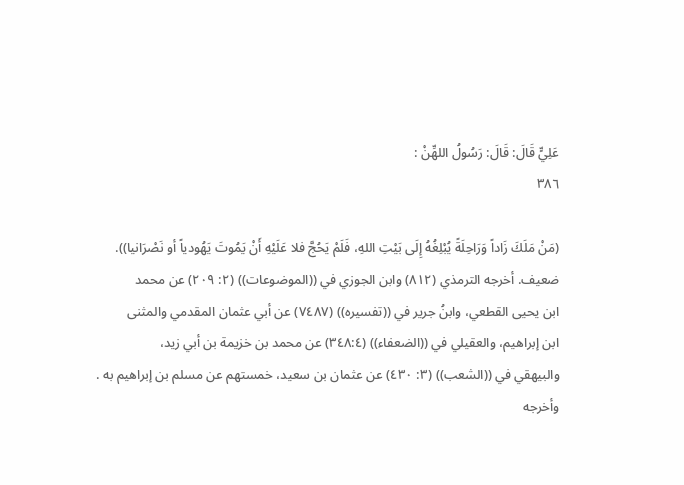عَلِيٍّ قَالَ: قَالَ: رَسُولُ اللهِّنْ :
٣٨٦

(مَنْ مَلَكَ زَاداً وَرَاحِلَةً يُبْلِغُهُ إِلَى بَيْتِ اللهِ، فَلَمْ يَحُجَّ فلا عَلَيْهِ أَنْ يَمُوتَ يَهُودياً أو نَصْرَانيا)).
ضعيف. أخرجه الترمذي (٨١٢) وابن الجوزي في ((الموضوعات)) (٢: ٢٠٩) عن محمد
ابن يحيى القطعي، وابنُ جرير في ((تفسيره)) (٧٤٨٧) عن أبي عثمان المقدمي والمثنى
ابن إبراهيم، والعقيلي في ((الضعفاء)) (٣٤٨:٤) عن محمد بن خزيمة بن أبي زيد،
والبيهقي في ((الشعب)) (٣: ٤٣٠) عن عثمان بن سعيد، خمستهم عن مسلم بن إبراهيم به .
وأخرجه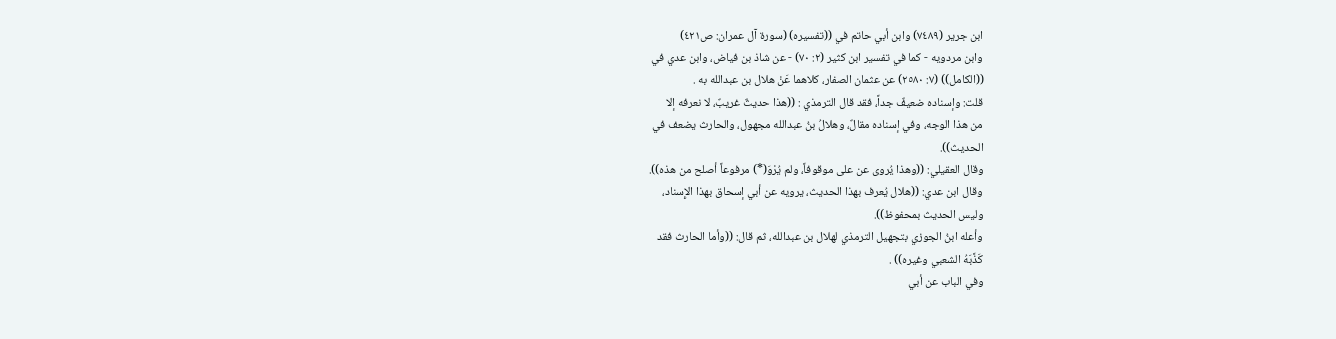ابن جرير (٧٤٨٩) وابن أبي حاتم في ((تفسيره) (سورة آل عمران: ص٤٢١)
وابن مردويه - كما في تفسير ابن كثير (٢: ٧٠) - عن شاذ بن فياض، وابن عدي في
((الكامل)) (٧: ٢٥٨٠) عن عثمان الصفار، كلاهما عَنْ هلال بن عبدالله به .
قلت: وإسناده ضعيفٌ جداً، فقد قال الترمذي : ((هذا حديثٌ غريبٌ، لا نعرفه إلا
من هذا الوجه، وفي إسناده مقالٌ، وهلالُ بنُ عبدالله مجهول، والحارث يضعف في
الحديث)).
وقال العقيلي: ((وهذا يُروى عن على موقوفاً، ولم يُرْوَ(*) مرفوعاً أصلح من هذه)).
وقال ابن عدي: ((هلال يُعرف بهذا الحديث، يرويه عن أبي إسحاق بهذا الإِسناد،
وليس الحديث بمحفوظ)).
وأعله ابنُ الجوزي بتجهيل الترمذي لهلال بن عبدالله، ثم قال: ((وأما الحارث فقد
كَذَّبَهُ الشعبي وغيره)) .
وفي الباب عن أبي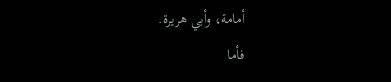أمامة، وأبي هريرة.
فأما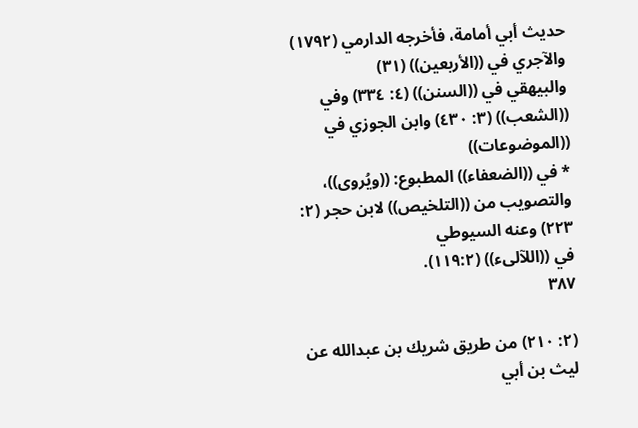حديث أبي أمامة، فأخرجه الدارمي (١٧٩٢) والآجري في ((الأربعين)) (٣١)
والبيهقي في ((السنن)) (٤: ٣٣٤) وفي ((الشعب)) (٣: ٤٣٠) وابن الجوزي في ((الموضوعات))
* في ((الضعفاء)) المطبوع: ((ويُروى))، والتصويب من ((التلخيص)) لابن حجر (٢: ٢٢٣) وعنه السيوطي
في ((اللآلىء)) (١١٩:٢).
٣٨٧

(٢: ٢١٠) من طريق شريك بن عبدالله عن ليث بن أبي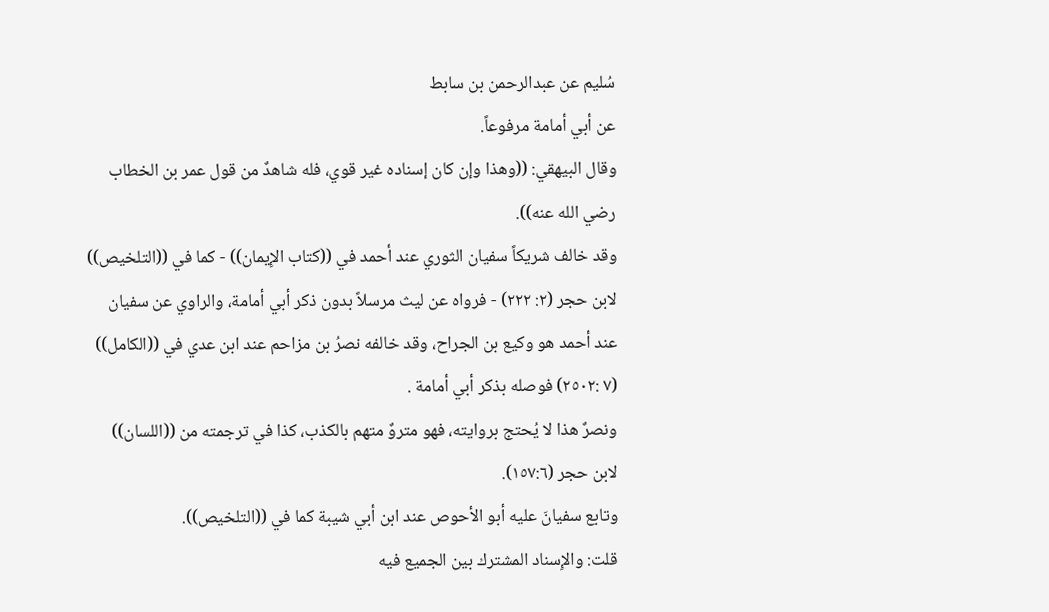سُليم عن عبدالرحمن بن سابط
عن أبي أمامة مرفوعاً.
وقال البيهقي: ((وهذا وإن كان إسناده غير قوي، فله شاهدٌ من قول عمر بن الخطاب
رضي الله عنه)).
وقد خالف شريكاً سفيان الثوري عند أحمد في ((كتاب الإِيمان)) - كما في ((التلخيص))
لابن حجر (٢: ٢٢٢) - فرواه عن ليث مرسلاً بدون ذكر أبي أمامة، والراوي عن سفيان
عند أحمد هو وكيع بن الجراح، وقد خالفه نصرُ بن مزاحم عند ابن عدي في ((الكامل))
(٧ :٢٥٠٢) فوصله بذكر أبي أمامة .
ونصرٌ هذا لا يُحتج بروايته، فهو متروٌ متهم بالكذب، كذا في ترجمته من ((اللسان))
لابن حجر (١٥٧:٦).
وتابع سفيانَ عليه أبو الأحوص عند ابن أبي شيبة كما في ((التلخيص)).
قلت: والإِسناد المشترك بين الجميع فيه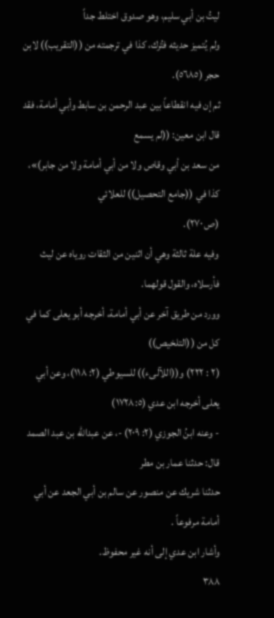ليتُ بن أبي سليم، وهو صدوق اختلط جداً
ولم يُتميز حديثه فتُرك، كذا في ترجمته من ((التقريب)) لابن حجر (٥٦٨٥).
ثم إن فيه انقطاعاً بين عبد الرحمن بن سابط وأبي أمامة، فقد قال ابن معين: ((لم يسمع
من سعد بن أبي وقاص ولا من أبي أمامة ولا من جابر)»، كذا في ((جامع التحصيل)) للعلائي
(ص ٢٧٠).
وفيه علة ثالثة وهي أن اثنين من الثقات روياه عن ليث فأرسلاه، والقول قولهما.
وورد من طريق آخر عن أبي أمامة، أخرجه أبو يعلى كما في كل من ((التلخيص))
(٢ : ٢٢٢) و((اللآلىء)) للسيوطي (٢: ١١٨)، وعن أبي يعلى أخرجه ابن عدي (١٧٢٨:٥)
- وعنه ابنُ الجوزي (٢: ٢٠٩) -، عن عبدالله بن عبد الصمد قال: حدثنا عمار بن مطر
حدثنا شريك عن منصور عن سالم بن أبي الجعد عن أبي أمامة مرفوعاً .
وأشار ابن عدي إلى أنه غير محفوظ.
٣٨٨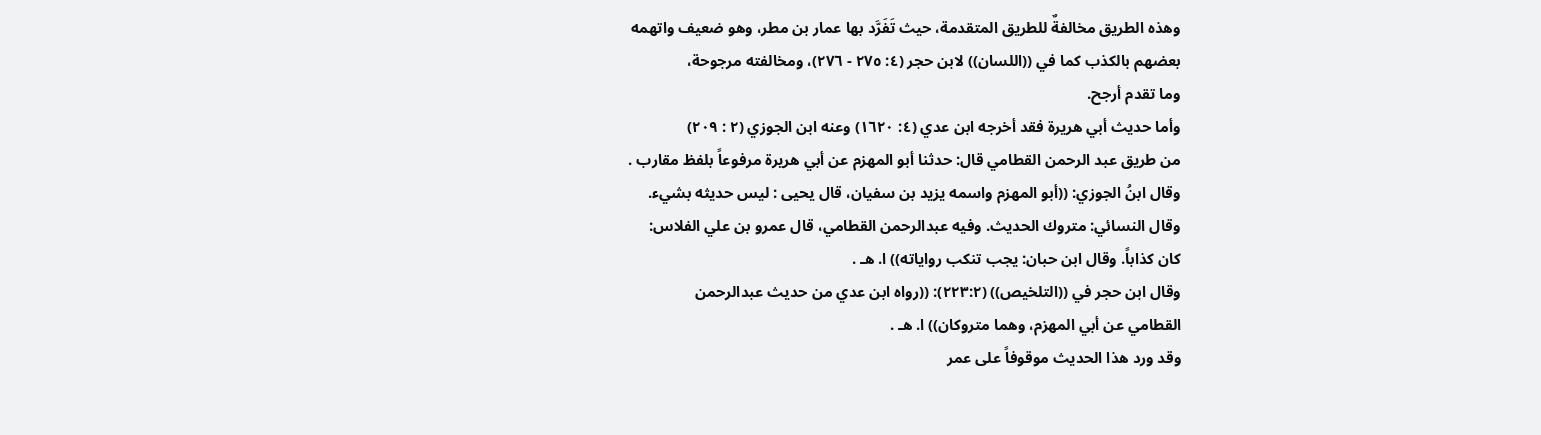وهذه الطريق مخالفةٌ للطريق المتقدمة، حيث تَفَرَّد بها عمار بن مطر، وهو ضعيف واتهمه
بعضهم بالكذب كما في ((اللسان)) لابن حجر (٤: ٢٧٥ - ٢٧٦)، ومخالفته مرجوحة،
وما تقدم أرجح.
وأما حديث أبي هريرة فقد أخرجه ابن عدي (٤: ١٦٢٠) وعنه ابن الجوزي (٢ : ٢٠٩)
من طريق عبد الرحمن القطامي قال: حدثنا أبو المهزم عن أبي هريرة مرفوعاً بلفظ مقارب .
وقال ابنُ الجوزي: ((أبو المهزم واسمه يزيد بن سفيان، قال يحيى : ليس حديثه بشيء.
وقال النسائي: متروك الحديث. وفيه عبدالرحمن القطامي، قال عمرو بن علي الفلاس:
كان كذاباً. وقال ابن حبان: يجب تنكب رواياته)) ا. هـ .
وقال ابن حجر في ((التلخيص)) (٢٢٣:٢): ((رواه ابن عدي من حديث عبدالرحمن
القطامي عن أبي المهزم، وهما متروكان)) ا. هـ .
وقد ورد هذا الحديث موقوفاً على عمر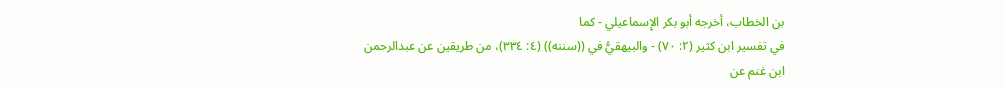بن الخطاب، أخرجه أبو بكر الإِسماعيلي - كما
في تفسير ابن كثير (٢: ٧٠) - والبيهقيُّ في ((سننه)) (٤: ٣٣٤)، من طريقين عن عبدالرحمن
ابن غنم عن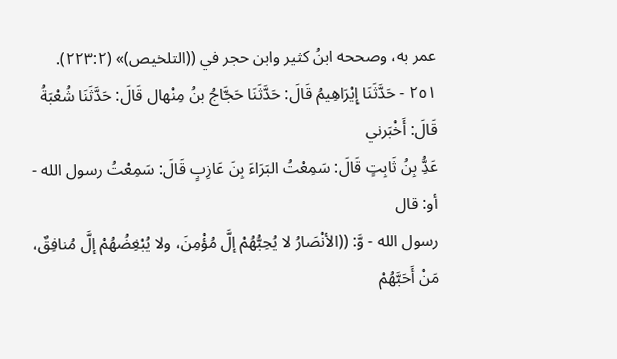عمر به، وصححه ابنُ كثير وابن حجر في ((التلخيص)» (٢٢٣:٢).
٢٥١ - حَدَّثَنَا إِيْرَاهِيمُ قَالَ: حَدَّثَنَا حَجَّاجُ بنُ مِنْهال قَالَ: حَدَّثَنَا شُعْبَةُ قَالَ: أَخْبَرني
عَدُِّ بِنُ ثَابِتٍ قَالَ: سَمِعْتُ البَرَاءَ بِنَ عَازِبٍ قَالَ: سَمِعْتُ رسول الله - أو: قال
رسول الله - وَّ: ((الأنْصَارُ لا يُحِبُّهُمْ إلَّ مُؤْمِنَ، ولا يُبْغِضُهُمْ إلَّ مُنافِقٌ، مَنْ أَحَبَّهُمْ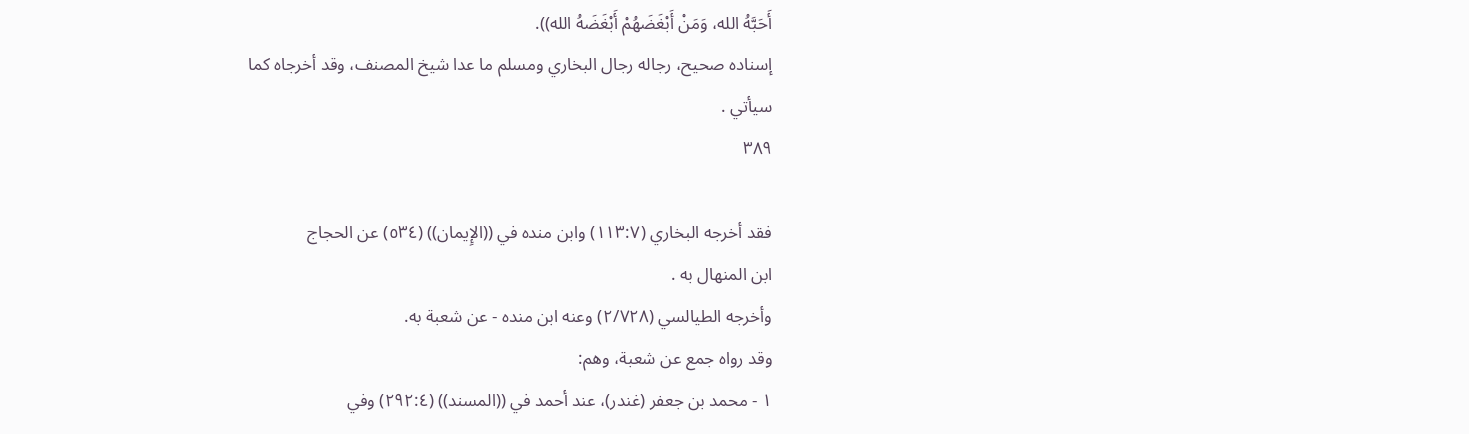أَحَبَّهُ الله، وَمَنْ أَبْغَضَهُمْ أَبْغَضَهُ الله)).
إسناده صحيح، رجاله رجال البخاري ومسلم ما عدا شيخ المصنف، وقد أخرجاه كما
سيأتي .
٣٨٩

فقد أخرجه البخاري (١١٣:٧) وابن منده في ((الإِيمان)) (٥٣٤) عن الحجاج
ابن المنهال به .
وأخرجه الطيالسي (٢/٧٢٨) وعنه ابن منده - عن شعبة به.
وقد رواه جمع عن شعبة، وهم:
١ - محمد بن جعفر (غندر)، عند أحمد في ((المسند)) (٢٩٢:٤) وفي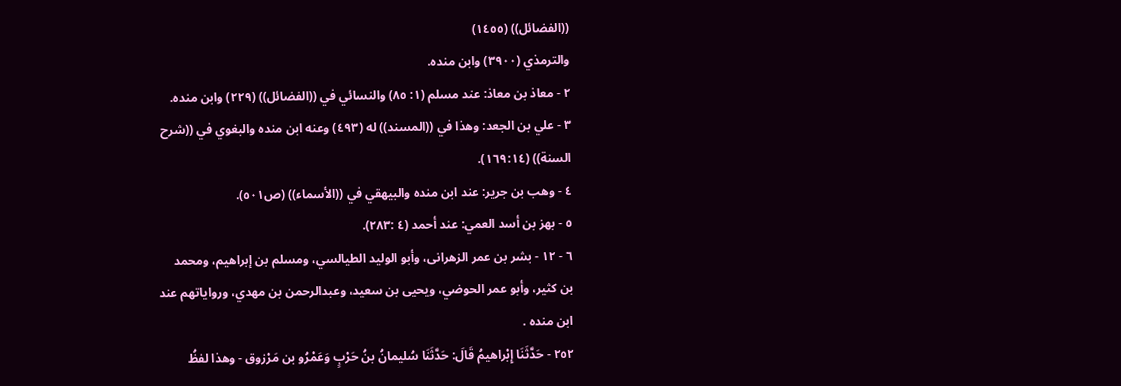((الفضائل)) (١٤٥٥)
والترمذي (٣٩٠٠) وابن منده.
٢ - معاذ بن معاذ: عند مسلم (١: ٨٥) والنسائي في ((الفضائل)) (٢٢٩) وابن منده.
٣ - علي بن الجعد: وهذا في ((المسند)) له (٤٩٣) وعنه ابن منده والبغوي في ((شرح
السنة)) (١٦٩:١٤).
٤ - وهب بن جرير: عند ابن منده والبيهقي في ((الأسماء)) (ص٥٠١).
٥ - بهز بن أسد العمي: عند أحمد (٤ :٢٨٣).
٦ - ١٢ - بشر بن عمر الزهرانى، وأبو الوليد الطيالسي، ومسلم بن إبراهيم، ومحمد
بن كثير، وأبو عمر الحوضي، ويحيى بن سعيد، وعبدالرحمن بن مهدي، ورواياتهم عند
ابن منده .
٢٥٢ - حَدَّثَنَا إِبْراهيمُ قَالَ: حَدَّثَنَا سُليمانُ بنُ حَرْبٍ وَعَمْرُو بن مَرْزوق - وهذا لفظُ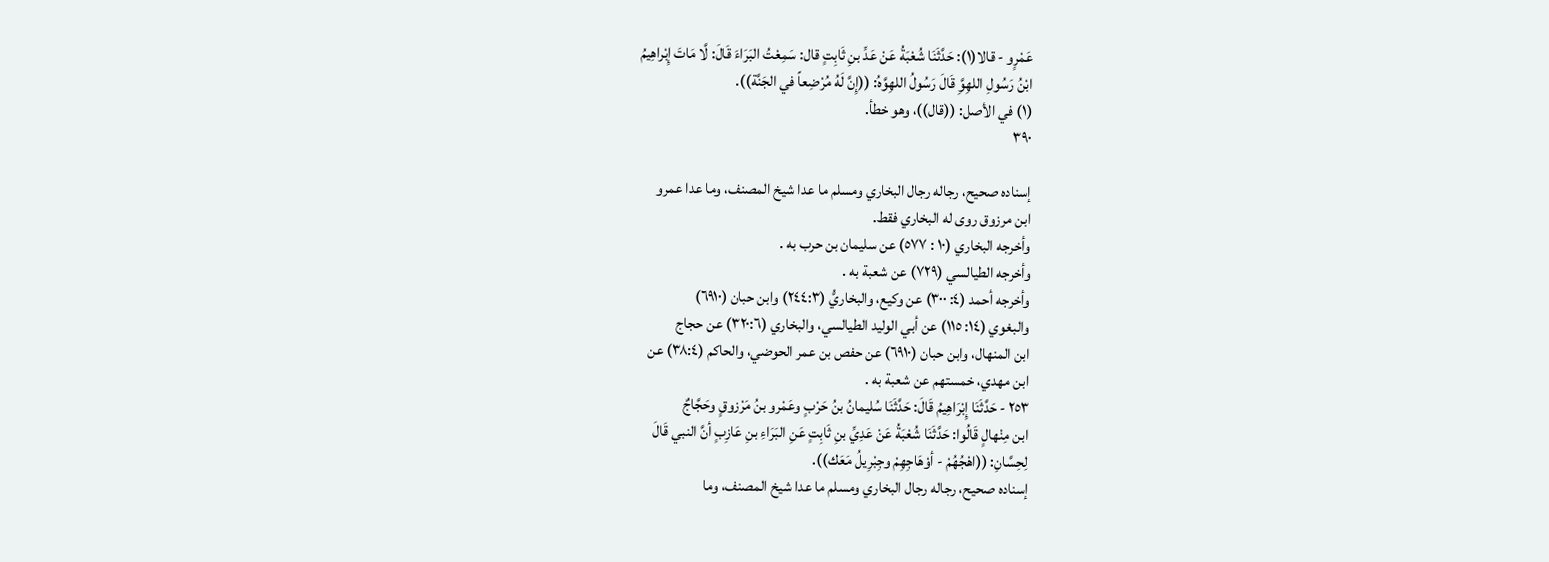عَمْرٍو - قالا(١): حَدَّثَنَا شُعْبَةُ عَنْ عَدِّ بنِ ثَابِتٍ قال: سَمِعْتُ البَرَاءَ قَالَ: لَّا مَاتَ إِبْراهِيمُ
ابْنُ رَسُولِ اللهِوَِّ قَالَ رَسُولُ اللهِوَّهُ: ((إِنَّ لَهُ مُرْضِعاً في الجَنَّة)).
(١) في الأصل: ((قال))، وهو خطأ.
٣٩٠

إسناده صحيح، رجاله رجال البخاري ومسلم ما عدا شيخ المصنف، وما عدا عمرو
ابن مرزوق روى له البخاري فقط.
وأخرجه البخاري (١٠ : ٥٧٧) عن سليمان بن حرب به .
وأخرجه الطيالسي (٧٢٩) عن شعبة به .
وأخرجه أحمد (٤: ٣٠٠) عن وكيع، والبخاريُّ (٢٤٤:٣) وابن حبان (٦٩١٠)
والبغوي (١٤: ١١٥) عن أبي الوليد الطيالسي، والبخاري (٣٢٠:٦) عن حجاج
ابن المنهال، وابن حبان (٦٩١٠) عن حفص بن عمر الحوضي، والحاكم (٣٨:٤) عن
ابن مهدي، خمستهم عن شعبة به .
٢٥٣ - حَدَّثَنَا إِبْرَاهِيمُ قَالَ: حَدَّثَنَا سُليمانُ بنُ حَرْبٍ وعَمْرو بنُ مَرْزوقٍ وحَجَّاجٌ
ابن مِنْهالٍ قَالُوا: حَدَّثَنَا شُعْبَةُ عَنْ عَدِيِّ بنِ ثَابِتٍ عَنِ البَرَاءِ بنِ عَازِبٍ أنَّ النبي قَالَ
لِحِسَّانِ: ((اهْجُهُمْ - أوْهَاجِهِمْ وجِبْرِيلُ مَعَك)).
إسناده صحيح، رجاله رجال البخاري ومسلم ما عدا شيخ المصنف، وما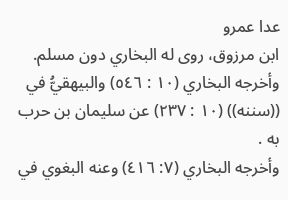عدا عمرو
ابن مرزوق، روی له البخاري دون مسلم.
وأخرجه البخاري (١٠ : ٥٤٦) والبيهقيُّ في ((سننه)) (١٠ : ٢٣٧) عن سليمان بن حرب
به .
وأخرجه البخاري (٧: ٤١٦) وعنه البغوي في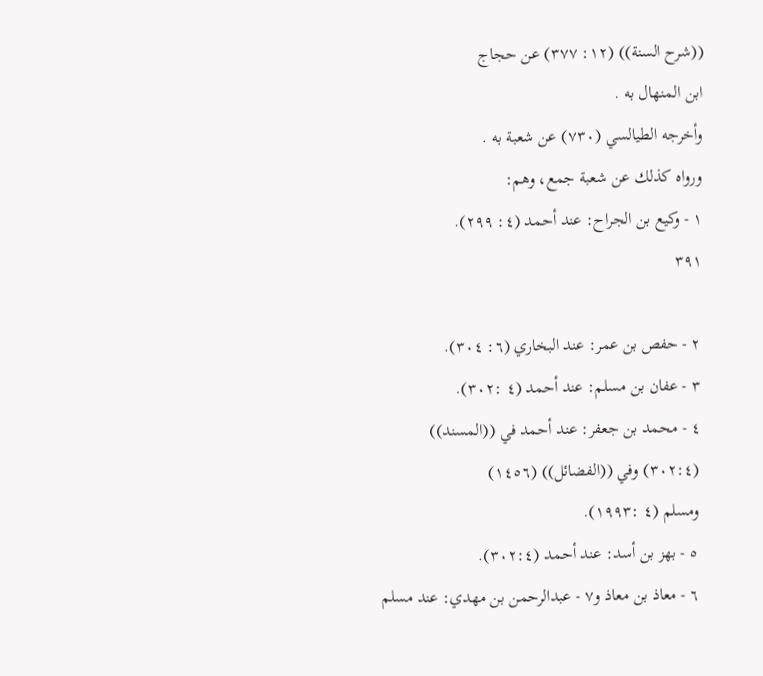((شرح السنة)) (١٢: ٣٧٧) عن حجاج
ابن المنهال به .
وأخرجه الطيالسي (٧٣٠) عن شعبة به .
ورواه كذلك عن شعبة جمع، وهم:
١ - وكيع بن الجراح: عند أحمد (٤: ٢٩٩).
٣٩١

٢ - حفص بن عمر: عند البخاري (٦: ٣٠٤).
٣ - عفان بن مسلم: عند أحمد (٤ :٣٠٢).
٤ - محمد بن جعفر: عند أحمد في ((المسند)) (٣٠٢:٤) وفي ((الفضائل)) (١٤٥٦)
ومسلم (٤ :١٩٩٣).
٥ - بهز بن أسد: عند أحمد (٣٠٢:٤).
٦ - معاذ بن معاذ و٧ - عبدالرحمن بن مهدي: عند مسلم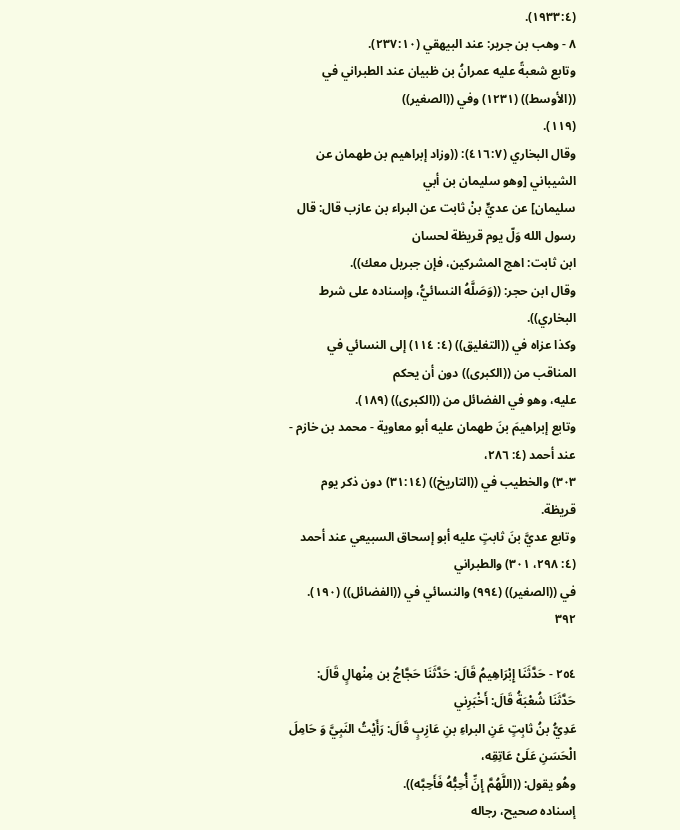(١٩٣٣:٤).
٨ - وهب بن جرير: عند البيهقي (٢٣٧:١٠).
وتابع شعبةً عليه عمرانُ بن ظبيان عند الطبراني في ((الأوسط)) (١٢٣١) وفي ((الصغير))
(١١٩).
وقال البخاري (٤١٦:٧): ((وزاد إبراهيم بن طهمان عن الشيباني [وهو سليمان بن أبي
سليمان] عن عديٍّ بنْ ثابت عن البراء بن عازب قال: قال رسول الله وَلّ يوم قريظة لحسان
ابن ثابت: اهج المشركين، فإن جبريل معك)).
وقال ابن حجر: ((وَصَلَّهُ النسائيُّ، وإسناده على شرط البخاري)).
وكذا عزاه في ((التغليق)) (٤: ١١٤) إلى النسائي في المناقب من ((الكبرى)) دون أن يحكم
عليه، وهو في الفضائل من ((الكبرى)) (١٨٩).
وتابع إبراهيمَ بنَ طهمان عليه أبو معاوية - محمد بن خازم - عند أحمد (٤: ٢٨٦،
٣٠٣) والخطيب في ((التاريخ)) (٣١:١٤) دون ذكر يوم قريظة.
وتابع عديَّ بنَ ثابتٍ عليه أبو إسحاق السبيعي عند أحمد (٤: ٢٩٨، ٣٠١) والطبراني
في ((الصغير)) (٩٩٤) والنسائي في ((الفضائل)) (١٩٠).
٣٩٢

٢٥٤ - حَدَّثَنَا إِبْرَاهِيمُ قَالَ: حَدَّثَنَا حَجَّاجُ بن مِنْهالٍ قَالَ: حَدَّثَنَا شُعْبَةُ قَالَ: أَخْبَرِني
عَدِيُّ بنُ ثابِتٍ عَنِ البراءِ بنِ عَازِبٍ قَالَ: رَأَيْتُ النَبِيَّ وَ حَامِلَ الْحَسَنِ عَلَىْ عَاتِقِه،
وهُو يقول: ((اللَّهُمَّ إِنِّ أُحِبُّهُ فَأَحِبَّه)).
إسناده صحيح، رجاله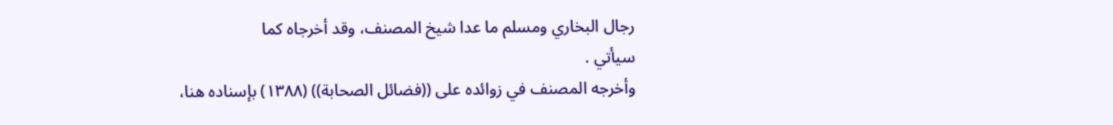رجال البخاري ومسلم ما عدا شيخ المصنف، وقد أخرجاه كما
سيأتي .
وأخرجه المصنف في زوائده على ((فضائل الصحابة)) (١٣٨٨) بإسناده هنا،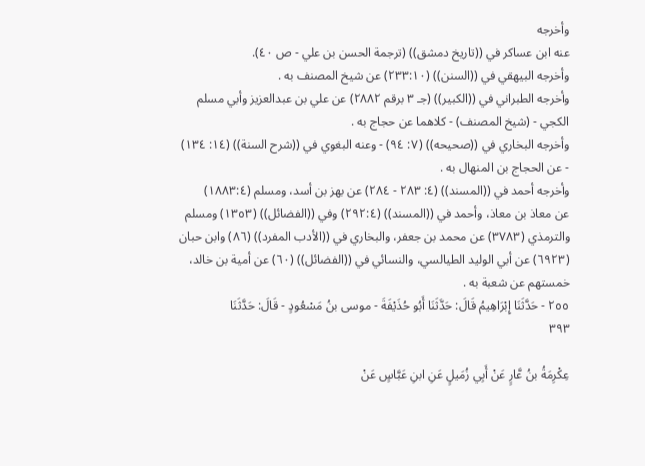وأخرجه
عنه ابن عساكر في ((تاريخ دمشق)) (ترجمة الحسن بن علي - ص ٤٠).
وأخرجه البيهقي في ((السنن)) (٢٣٣:١٠) عن شيخ المصنف به .
وأخرجه الطبراني في ((الكبير)) (جـ ٣ برقم ٢٨٨٢) عن علي بن عبدالعزيز وأبي مسلم
الكجي - (شيخ المصنف) - كلاهما عن حجاج به .
وأخرجه البخاري في ((صحيحه)) (٧: ٩٤) - وعنه البغوي في ((شرح السنة)) (١٤: ١٣٤)
- عن الحجاج بن المنهال به .
وأخرجه أحمد في ((المسند)) (٤: ٢٨٣ - ٢٨٤) عن بهز بن أسد، ومسلم (١٨٨٣:٤)
عن معاذ بن معاذ، وأحمد في ((المسند)) (٢٩٢:٤) وفي ((الفضائل)) (١٣٥٣) ومسلم
والترمذي (٣٧٨٣) عن محمد بن جعفر، والبخاري في ((الأدب المفرد)) (٨٦) وابن حبان
(٦٩٢٣) عن أبي الوليد الطيالسي، والنسائي في ((الفضائل)) (٦٠) عن أمية بن خالد،
خمستهم عن شعبة به .
٢٥٥ - حَدَّثَنَا إِبْرَاهِيمُ قَالَ: حَدَّثَنَا أَبُو حُذَيْفَةَ - موسى بنُ مَسْعُودٍ - قَالَ: حَدَّثَنَا
٣٩٣

عِكْرِمَةُ بنُ عَّارٍ عَنْ أَبِي زُمَيلٍ عَنِ ابنِ عَبَّاسٍ عَنْ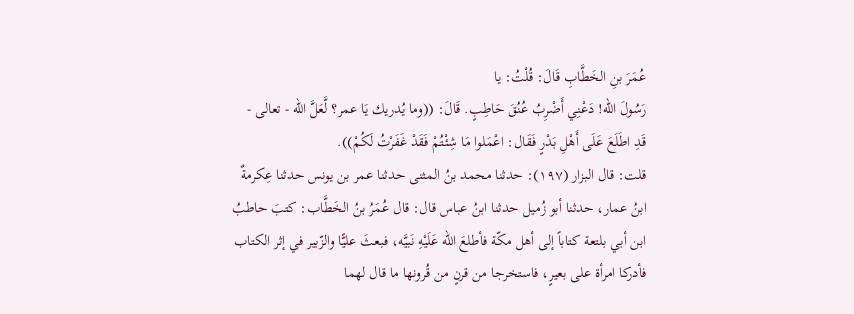عُمَرَ بنِ الخَطَّابِ قَالَ: قُلْتُ: يا
رَسُولَ الله! دَعْنِي أَضْرِبُ عُنُقَ حَاطِبٍ. قَالَ: ((وما يُدريك يَا عمر؟ لَّعَلَّ الله - تعالى -
قَدِ اطَلَعَ عَلَى أَهْلِ بَدْرٍ فَقَال: اعْمَلوا مَا شِئْتُمْ فَقَدْ غَفَرْتُ لَكُمْ)).
قلت: قال البزار (١٩٧): حدثنا محمد بنُ المثنى حدثنا عمر بن يونس حدثنا عِكرمةٌ
ابنُ عمار، حدثنا أبو زُميل حدثنا ابنُ عباس قال: قال عُمَرُ بنُ الخَطَّاب: كتبَ حاطبُ
ابن أبي بلتعة كتاباً إلى أهل مكّة فأطلعَ الله عَلَيْهِ نَبيَّه، فبعثَ عليًّا والزّبير في إثر الكتاب
فأدركا امرأة على بعيرٍ، فاستخرجا من قرنٍ من قُرونها ما قال لهما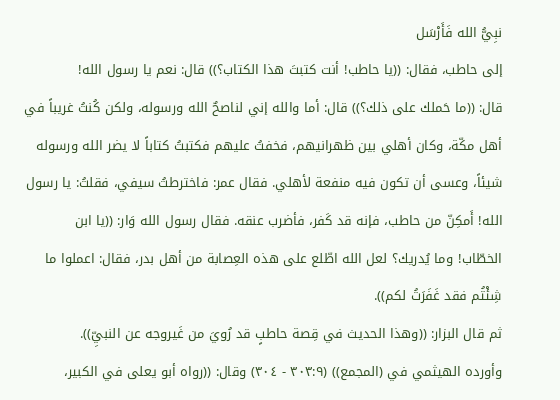نبِيُّ الله فَأَرْسَل
إلى حاطب، فقال: ((يا حاطب! أنت كتبتَ هذا الكتاب؟)) قال: نعم يا رسول الله!
قال: ((ما حَملك على ذلك؟)) قال: أما والله إني لناصحٌ الله ورسوله، ولكن كُنتُ غريباً في
أهل مكّة، وكان أهلي بين ظهرانيهم، فخفتُ عليهم فكتبتُ كتاباً لا يضر الله ورسوله
شيئاً، وعسى أن تكون فيه منفعة لأهلي. فقال عمر: فاخترطتُ سيفي، فقلتُ: يا رسول
الله! أَمكِنّ من حاطب، فإنه قد كَفر، فأضرب عنقه. فقال رسول الله وَار: ((يا ابن
الخطّاب! وما يُدريك؟ لعل الله اطّلع على هذه العِصابة من أهل بدر، فقال: اعملوا ما
شِئْتُم فقد غَفَرَتُ لكم)).
ثم قال البزار: ((وهذا الحديث في قِصة حاطبٍ قد رُويَ من غَيروجه عن النبيِّ)).
وأورده الهيثمي في (المجمع)) (٣٠٣:٩ - ٣٠٤) وقال: ((رواه أبو يعلى في الكبير،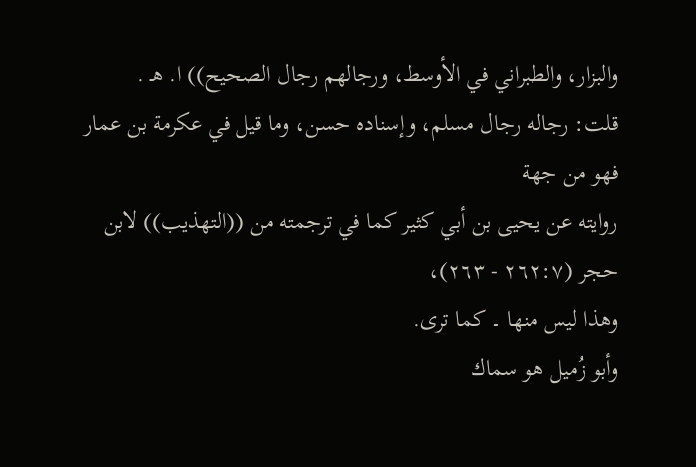والبزار، والطبراني في الأوسط، ورجالهم رجال الصحيح)) ا. هـ .
قلت: رجاله رجال مسلم، وإسناده حسن، وما قيل في عكرمة بن عمار فهو من جهة
روايته عن يحيى بن أبي كثير كما في ترجمته من ((التهذيب)) لابن حجر (٢٦٢:٧ - ٢٦٣)،
وهذا لیس منها ۔ کما تری.
وأبو زُميل هو سماك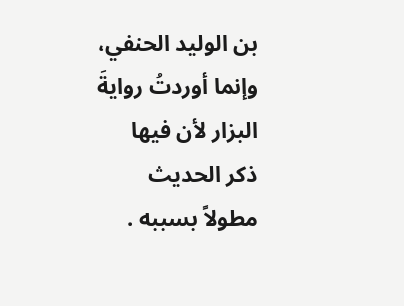بن الوليد الحنفي، وإنما أوردتُ روايةَ البزار لأن فيها ذكر الحديث
مطولاً بسببه .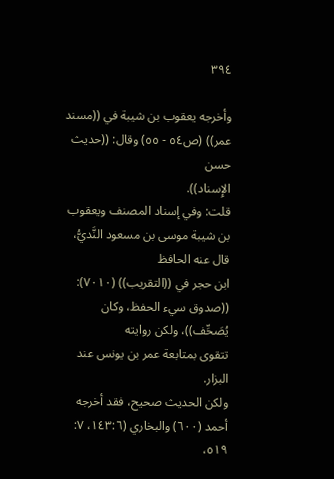٣٩٤

وأخرجه يعقوب بن شيبة في ((مسند عمر)) (ص٥٤ - ٥٥) وقال: ((حديث حسن
الإِسناد)).
قلت: وفي إسناد المصنف ويعقوب بن شيبة موسى بن مسعود النَّديُّ، قال عنه الحافظ
ابن حجر في ((التقريب)) (٧٠١٠): ((صدوق سيء الحفظ، وكان يُصَحِّف))، ولكن روايته
تتقوی بمتابعة عمر بن یونس عند البزار.
ولكن الحديث صحيح، فقد أخرجه أحمد (٦٠٠) والبخاري (١٤٣:٦، ٧: ٥١٩،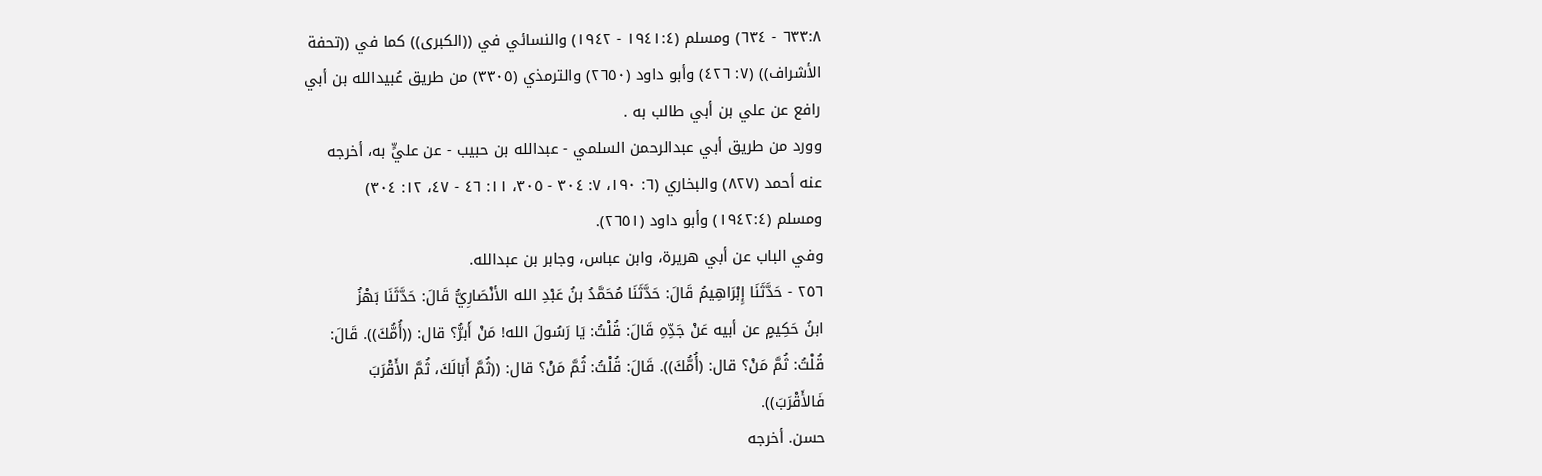٦٣٣:٨ - ٦٣٤) ومسلم (١٩٤١:٤ - ١٩٤٢) والنسائي في ((الكبرى)) كما في ((تحفة
الأشراف)) (٧: ٤٢٦) وأبو داود (٢٦٥٠) والترمذي (٣٣٠٥) من طريق عُبيدالله بن أبي
رافع عن علي بن أبي طالب به .
وورد من طريق أبي عبدالرحمن السلمي - عبدالله بن حبيب - عن عليٍّ به، أخرجه
عنه أحمد (٨٢٧) والبخاري (٦: ١٩٠، ٧: ٣٠٤ - ٣٠٥، ١١: ٤٦ - ٤٧، ١٢: ٣٠٤)
ومسلم (١٩٤٢:٤) وأبو داود (٢٦٥١).
وفي الباب عن أبي هريرة، وابن عباس، وجابر بن عبدالله.
٢٥٦ - حَدَّثَنَا إِبْرَاهِيمُ قَالَ: حَدَّثَنَا مُحَمَّدُ بنُ عَبْدِ الله الأنْصَارِيُّ قَالَ: حَدَّثَنَا بَهْزُ
ابنُ حَكِيمٍ عن أبيه عَنْ جَدِّهِ قَالَ: قُلْتُ: يَا رَسُولَ الله! مَنْ أَبرُّ؟ قال: ((أُمُّكَ)). قَالَ:
قُلْتُ: ثُمَّ مَنْ؟ قال: (أُمُّكَ)). قَالَ: قُلْتُ: ثُمَّ مَنْ؟ قال: ((ثُمَّ أَبَالَكَ، ثُمَّ الأَقْرَبَ
فَالأَقْرَبَ)).
حسن. أخرجه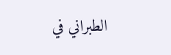الطبراني في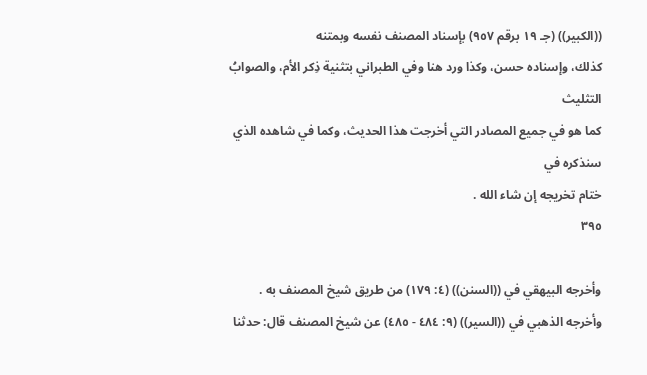((الكبير)) (جـ ١٩ برقم ٩٥٧) بإسناد المصنف نفسه وبمتنه
كذلك، وإسناده حسن، وكذا ورد هنا وفي الطبراني بتثنية ذِكر الأم، والصوابُ التثليث
كما هو في جميع المصادر التي أخرجت هذا الحديث، وكما في شاهده الذي سنذكره في
ختام تخريجه إن شاء الله .
٣٩٥

وأخرجه البيهقي في ((السنن)) (٤: ١٧٩) من طريق شيخ المصنف به .
وأخرجه الذهبي في ((السير)) (٩: ٤٨٤ - ٤٨٥) عن شيخ المصنف قال: حدثنا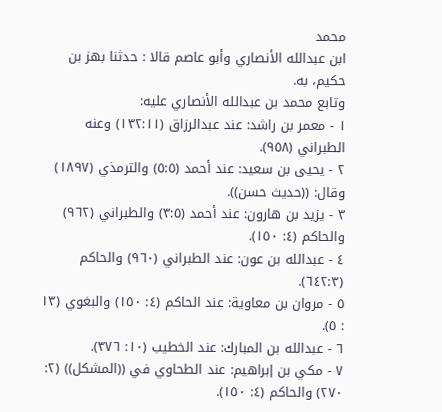محمد
ابن عبدالله الأنصاري وأبو عاصم قالا : حدثنا بهز بن حكيم، به.
وتابع محمد بن عبدالله الأنصاري عليه:
١ - معمر بن راشد: عند عبدالرزاق (١٣٢:١١) وعنه الطبراني (٩٥٨).
٢ - يحيى بن سعيد: عند أحمد (٥:٥) والترمذي (١٨٩٧) وقال: ((حديث حسن)).
٣ - يزيد بن هارون: عند أحمد (٣:٥) والطبراني (٩٦٢) والحاكم (٤: ١٥٠).
٤ - عبدالله بن عون: عند الطبراني (٩٦٠) والحاكم (٦٤٢:٣).
٥ - مروان بن معاوية: عند الحاكم (٤: ١٥٠) والبغوي (١٣ : ٥).
٦ - عبدالله بن المبارك: عند الخطيب (١٠: ٣٧٦).
٧ - مكي بن إبراهيم: عند الطحاوي في ((المشكل)) (٢: ٢٧٠) والحاكم (٤: ١٥٠).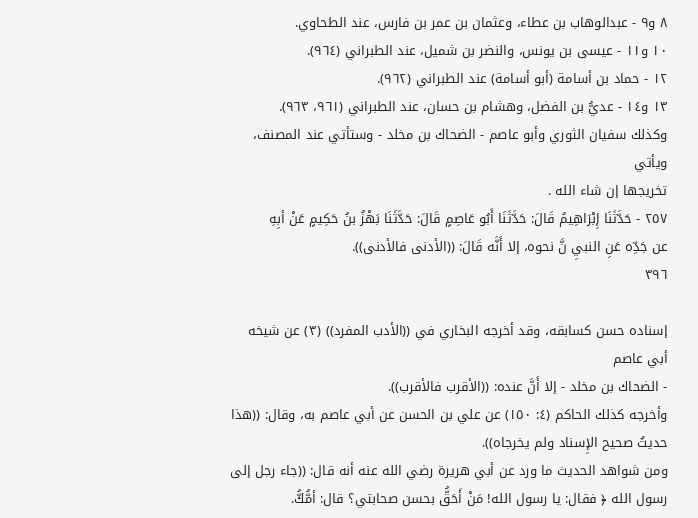٨ و٩ - عبدالوهاب بن عطاء، وعثمان بن عمر بن فارس، عند الطحاوي.
١٠ و١١ - عيسى بن يونس، والنضر بن شميل، عند الطبراني (٩٦٤).
١٢ - حماد بن أسامة (أبو أسامة) عند الطبراني (٩٦٢).
١٣ و١٤ - عديُّ بن الفضل، وهشام بن حسان، عند الطبراني (٩٦١، ٩٦٣).
وكذلك سفيان الثوري وأبو عاصم - الضحاك بن مخلد - وستأتي عند المصنف، ويأتي
تخريجها إن شاء الله .
٢٥٧ - حَدَّثَنَا إِبْرَاهِيمُ قَالَ: حَدَّثَنَا أَبُو عَاصِمٍ قَالَ: حَدَّثَنَا بَهْزُ بنُ حَكِيمٍ عَنْ أبِهِ
عن جَدِّه عَنِ النبيِ نَّ نحوه، إلا أَنَّه قَالَ: ((الأدنى فالأدنى)).
٣٩٦

إسناده حسن كسابقه، وقد أخرجه البخاري في ((الأدب المفرد)) (٣) عن شيخه أبي عاصم
- الضحاك بن مخلد - إلا أَنَّ عنده: ((الأقرب فالأقرب)).
وأخرجه كذلك الحاكم (٤: ١٥٠) عن علي بن الحسن عن أبي عاصم به، وقال: ((هذا
حديثٌ صحيح الإِسناد ولم يخرجاه)).
ومن شواهد الحديث ما ورد عن أبي هريرة رضي الله عنه أنه قال: ((جاء رجل إلى
رسول الله ﴿ فقال: يا رسول الله! مَنْ أَحَقُّ بحسن صحابتي؟ قال: أمُّكُّ.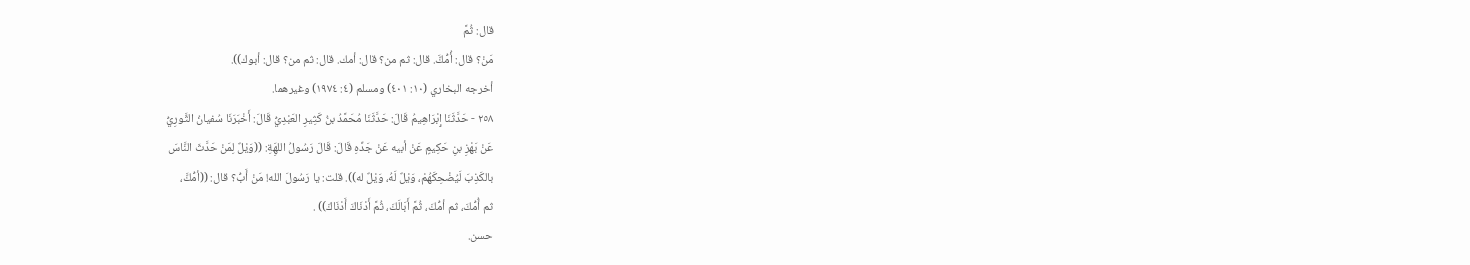قال: ثُمَّ
مَنْ؟ قال: أُمُّكَّ. قال: ثم من؟ قال: أمك. قال: ثم من؟ قال: أبوك)).
أخرجه البخاري (١٠: ٤٠١) ومسلم (٤: ١٩٧٤) وغيرهما.
٢٥٨ - حَدَّثَنَا إِبْرَاهِيمُ قَالَ: حَدَّثَنَا مُحَمَّدُ بنُ كَثِيرِ العَبْدِيُّ قَالَ: أَخْبَرَنَا سُفيانُ الثَّورِيُّ
عَنْ بَهْزِ بنِ حَكِيمٍ عَنْ أبيه عَنْ جَدِّهِ قَالَ: قَالَ رَسُولُ اللهَِةِ: ((وَيْلٌ لِمَنْ حَدَّثَ النَّاسَ
بالكَذِبَ لَيُضْحِكَهُمْ، وَيْلٌ لَهُ، وَيْلٌ له)). قلت: يا رَسُولَ الله! مَنْ أَبُّ؟ قال: ((أمُّكَّ،
ثم أُمُّكَ، ثم أمُّكَ، ثُمَّ أَبَالَكَ، ثُمَّ أَدْنَاكَ أَدْنَاكَ)) .
حسن.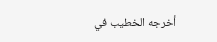أخرجه الخطيب في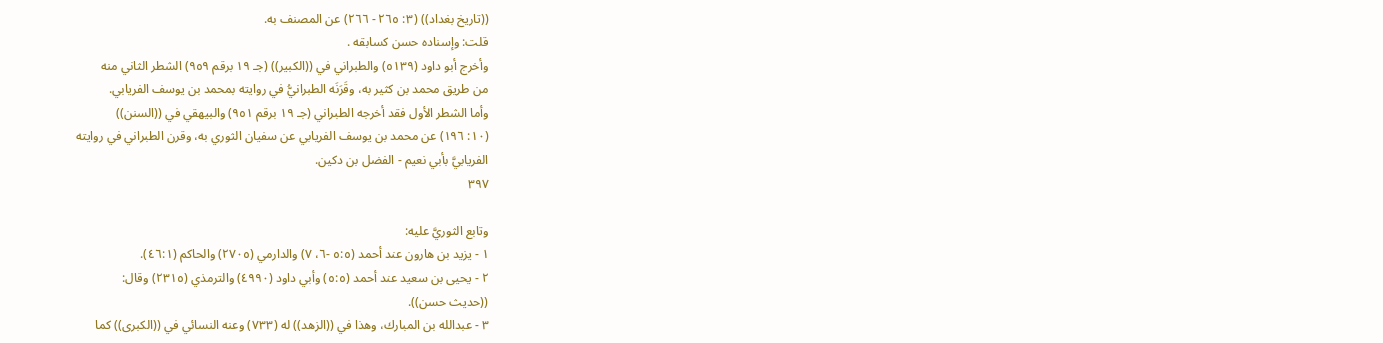((تاريخ بغداد)) (٣: ٢٦٥ - ٢٦٦) عن المصنف به.
قلت: وإسناده حسن کسابقه .
وأخرج أبو داود (٥١٣٩) والطبراني في ((الكبير)) (جـ ١٩ برقم ٩٥٩) الشطر الثاني منه
من طريق محمد بن كثير به، وقَرَنَه الطبرانيُّ في روايته بمحمد بن يوسف الفريابي.
وأما الشطر الأول فقد أخرجه الطبراني (جـ ١٩ برقم ٩٥١) والبيهقي في ((السنن))
(١٠: ١٩٦) عن محمد بن يوسف الفريابي عن سفيان الثوري به، وقرن الطبراني في روايته
الفريابيَّ بأبي نعيم - الفضل بن دكين.
٣٩٧

وتابع الثوريَّ عليه:
١ - يزيد بن هارون عند أحمد (٥:٥ -٦، ٧) والدارمي (٢٧٠٥) والحاكم (٤٦:١).
٢ - يحيى بن سعيد عند أحمد (٥:٥) وأبي داود (٤٩٩٠) والترمذي (٢٣١٥) وقال:
((حديث حسن)).
٣ - عبدالله بن المبارك، وهذا في ((الزهد)) له (٧٣٣) وعنه النسائي في ((الكبرى)) كما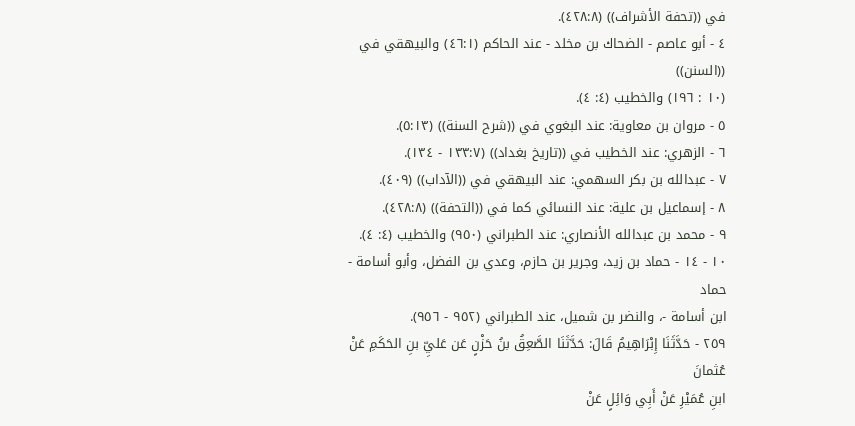في ((تحفة الأشراف)) (٤٢٨:٨).
٤ - أبو عاصم - الضحاك بن مخلد - عند الحاكم (٤٦:١) والبيهقي في ((السنن))
(١٠ : ١٩٦) والخطيب (٤: ٤).
٥ - مروان بن معاوية: عند البغوي في ((شرح السنة)) (٥:١٣).
٦ - الزهري: عند الخطيب في ((تاريخ بغداد)) (١٣٣:٧ - ١٣٤).
٧ - عبدالله بن بكر السهمي: عند البيهقي في ((الآداب)) (٤٠٩).
٨ - إسماعيل بن علية: عند النسائي كما في ((التحفة)) (٤٢٨:٨).
٩ - محمد بن عبدالله الأنصاري: عند الطبراني (٩٥٠) والخطيب (٤: ٤).
١٠ - ١٤ - حماد بن زيد، وجرير بن حازم، وعدي بن الفضل، وأبو أسامة - حماد
ابن أسامة -، والنضر بن شميل، عند الطبراني (٩٥٢ - ٩٥٦).
٢٥٩ - حَدَّثَنَا إِبْرَاهِيمُ قَالَ: حَدَّثَنَا الصَّعِقُ بنُ حَزْنٍ عَن عَليِّ بنِ الحَكَمِ عَنْ عُثمانَ
ابنِ عُمَيْرِ عَنْ أَبِي وَائِلٍ عَنْ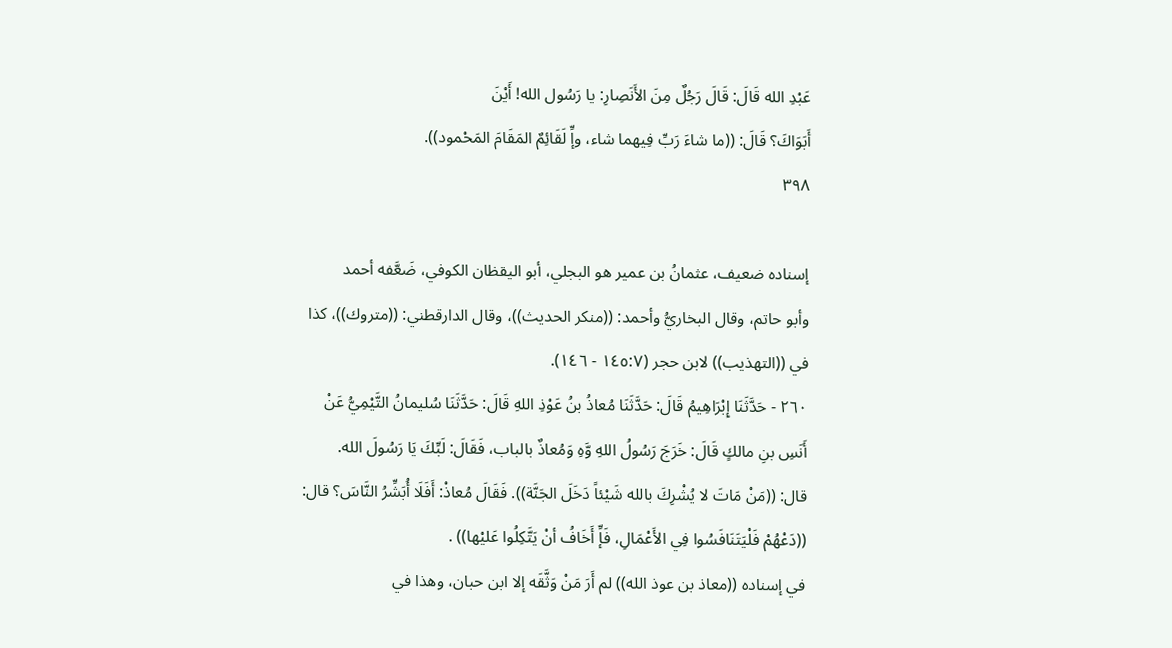عَبْدِ الله قَالَ: قَالَ رَجُلٌ مِنَ الأَنَصِارِ: يا رَسُول الله! أَيْنَ
أَبَوَاكَ؟ قَالَ: ((ما شاءَ رَبِّ فِيهما شاء، وإِّ لَقَائِمٌ المَقَامَ المَحْمود)).
٣٩٨

إسناده ضعيف، عثمانُ بن عمير هو البجلي، أبو اليقظان الكوفي، ضَعَّفه أحمد
وأبو حاتم، وقال البخاريُّ وأحمد: ((منكر الحديث))، وقال الدارقطني: ((متروك))، كذا
في ((التهذيب)) لابن حجر (١٤٥:٧ - ١٤٦).
٢٦٠ - حَدَّثَنَا إِبْرَاهِيمُ قَالَ: حَدَّثَنَا مُعاذُ بنُ عَوْذِ اللهِ قَالَ: حَدَّثَنَا سُليمانُ التَّيْمِيُّ عَنْ
أَنَسِ بنِ مالكٍ قَالَ: خَرَجَ رَسُولُ اللهِ وَّهِ وَمُعاذٌ بالباب، فَقَالَ: لَبِّكَ يَا رَسُولَ الله.
قال: ((مَنْ مَاتَ لا يُشْرِكَ بالله شَيْئاً دَخَلَ الجَنَّة)). فَقَالَ مُعاذْ: أَفَلَا أُبَشِّرُ النَّاسَ؟ قال:
((دَعْهُمْ فَلْيَتَنَافَسُوا فِي الأَعْمَالِ، فَإِّ أَخَافُ أنْ يَتَّكِلُوا عَليْها)) .
في إسناده ((معاذ بن عوذ الله)) لم أَرَ مَنْ وَثَّقَه إلا ابن حبان، وهذا في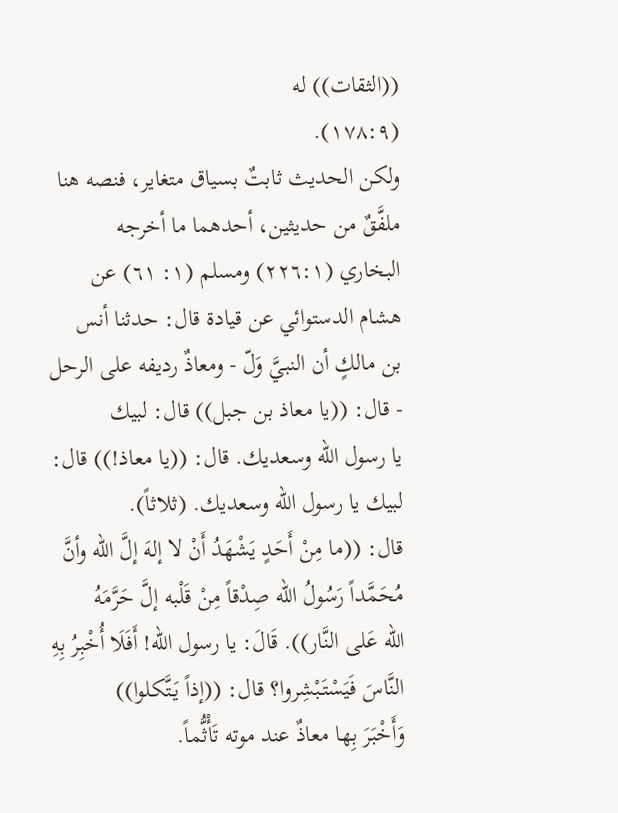((الثقات)) له
(١٧٨:٩).
ولكن الحديث ثابتٌ بسياق متغاير، فنصه هنا ملفَّقٌ من حديثين، أحدهما ما أخرجه
البخاري (٢٢٦:١) ومسلم (١: ٦١) عن هشام الدستوائي عن قيادة قال: حدثنا أنس
بن مالكٍ أن النبيَّ وَلّ - ومعاذٌ رديفه على الرحل - قال: ((يا معاذ بن جبل)) قال: لبيك
يا رسول الله وسعديك. قال: ((يا معاذ!)) قال: لبيك يا رسول الله وسعديك. (ثلاثاً).
قال: ((ما مِنْ أَحَدٍ يَشْهَدُ أَنْ لا إلهَ إلَّ الله وأنَّ مُحَمَّداً رَسُولُ اللّه صِدْقاً مِنْ قَلْبه إلَّ حَرَّمَهُ
الله عَلى النَّار)). قَالَ: يا رسول الله! أَفَلَا أُخْبِرُ بِهِ النَّاسَ فَيَسْتَبْشِروا؟ قال: ((إذاً يَتَّكلوا))
وَأَخْبَرَ بِها معاذٌ عند موته تَأْثُّماً.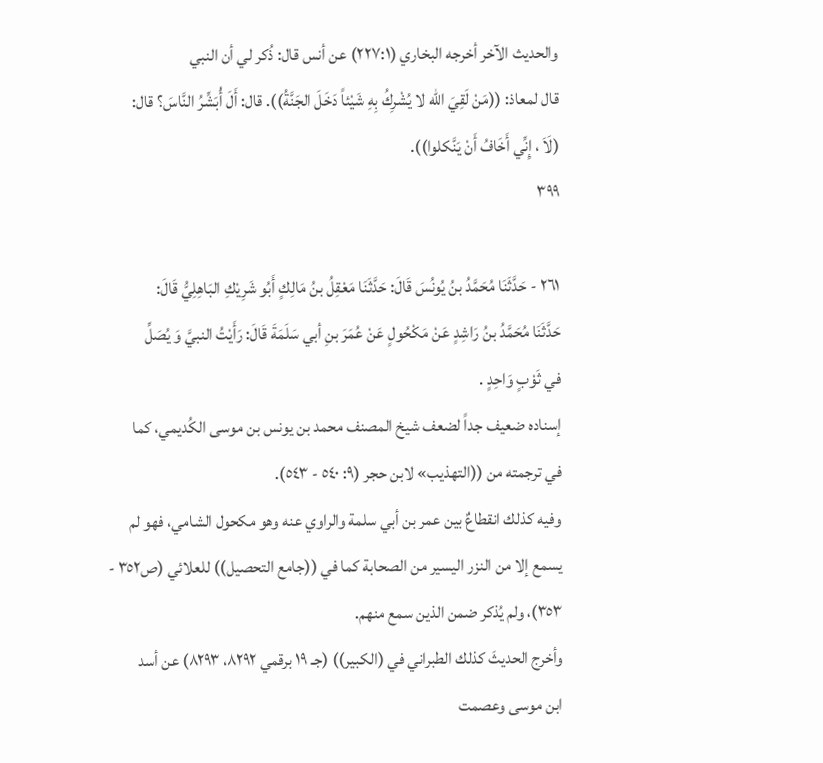والحديث الآخر أخرجه البخاري (٢٢٧:١) عن أنس قال: ذُكر لي أن النبي
قال لمعاذ: ((مَنْ لَقِيَ الله لا يُشْرِكُ بِهِ شَيْئاً دَخَلَ الجَنَّةُ)). قال: أَلَ أُبَشِّرُ النَّاسَ؟ قال:
(لَاَ ، إِنِّي أَخَافُ أَنْ يَنَّكلوا)).
٣٩٩

٢٦١ - حَدَّثَنَا مُحَمَّدُ بنُ يُونُسَ قَالَ: حَدَّثَنَا مَعْقِلُ بنُ مَالِكٍ أَبُو شَرِيْكِ البَاهِلِيُّ قَالَ:
حَدَّثَنَا مُحَمَّدُ بنُ رَاشِدٍ عَنْ مَكْحُولٍ عَنْ عُمَرَ بنِ أبي سَلَمَةَ قَالَ: رَأَيْتُ النبيَّ وَ يُصَلِّ
في ثَوْبٍ وَاحِدٍ .
إسناده ضعيف جداً لضعف شيخ المصنف محمد بن يونس بن موسى الكُديمي، كما
في ترجمته من ((التهذيب» لابن حجر (٩: ٥٤٠ - ٥٤٣).
وفيه كذلك انقطاعٌ بين عمر بن أبي سلمة والراوي عنه وهو مكحول الشامي، فهو لم
يسمع إلا من النزر اليسير من الصحابة كما في ((جامع التحصيل)) للعلائي (ص٣٥٢ -
٣٥٣)، ولم يُذكر ضمن الذين سمع منهم.
وأخرج الحديثَ كذلك الطبراني في (الكبير)) (جـ ١٩ برقمي ٨٢٩٢، ٨٢٩٣) عن أسد
ابن موسى وعصمت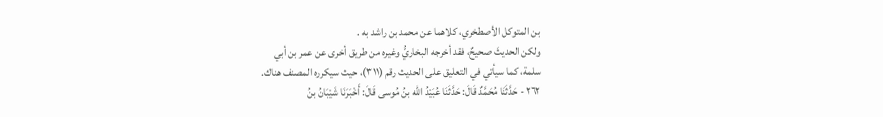بن المتوكل الأصطخري، كلاهما عن محمد بن راشد به .
ولكن الحديثَ صحيحٌ، فقد أخرجه البخاريُّ وغيره من طريق أخرى عن عمر بن أبي
سلمة، كما سيأتي في التعليق على الحديث رقم (٣١١)، حيث سيكرره المصنف هناك.
٢٦٢ - حَدَّثَنَا مُحَمَّدٌ قَالَ: حَدَّثَنَا عُبَيْدُ الله بنُ مُوسى قَالَ: أَخْبَرَنَا شَيْبَانُ بنُ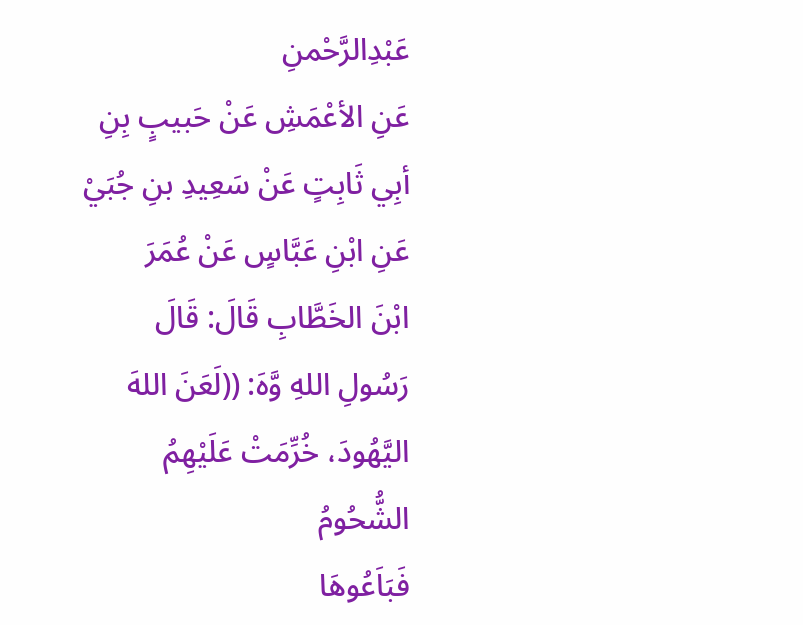عَبْدِالرَّحْمنِ
عَنِ الأعْمَشِ عَنْ حَبيبٍ بِنِ أبِي ثَابِتٍ عَنْ سَعِيدِ بنِ جُبَيْ عَنِ ابْنِ عَبَّاسٍ عَنْ عُمَرَ
ابْنَ الخَطَّابِ قَالَ: قَالَ رَسُولِ اللهِ وَّهَ: ((لَعَنَ اللهَ اليَّهُودَ، خُرِّمَتْ عَلَيْهِمُ الشُّحُومُ
فَبَاَعُوهَا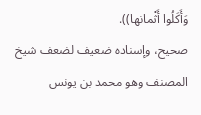وَأَكَلُوا أَثْمانها)).
صحيح، وإسناده ضعيف لضعف شيخ المصنف وهو محمد بن يونس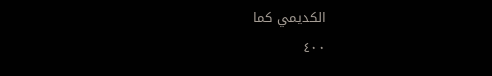الكديمي كما
٤٠٠